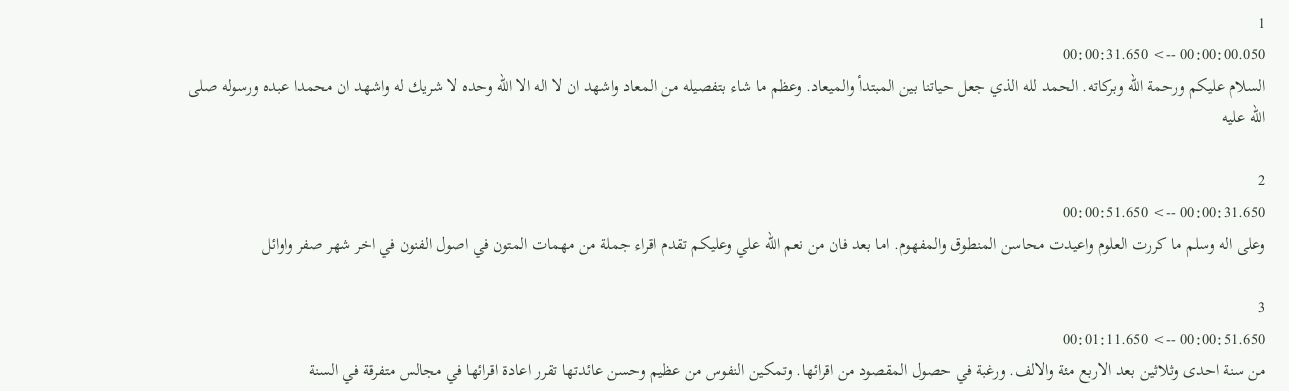1
00:00:00.050 --> 00:00:31.650
السلام عليكم ورحمة الله وبركاته. الحمد لله الذي جعل حياتنا بين المبتدأ والميعاد. وعظم ما شاء بتفصيله من المعاد واشهد ان لا اله الا الله وحده لا شريك له واشهد ان محمدا عبده ورسوله صلى الله عليه

2
00:00:31.650 --> 00:00:51.650
وعلى اله وسلم ما كررت العلوم واعيدت محاسن المنطوق والمفهوم. اما بعد فان من نعم الله علي وعليكم تقدم اقراء جملة من مهمات المتون في اصول الفنون في اخر شهر صفر واوائل

3
00:00:51.650 --> 00:01:11.650
من سنة احدى وثلاثين بعد الاربع مئة والالف. ورغبة في حصول المقصود من اقرائها. وتمكين النفوس من عظيم وحسن عائدتها تقرر اعادة اقرائها في مجالس متفرقة في السنة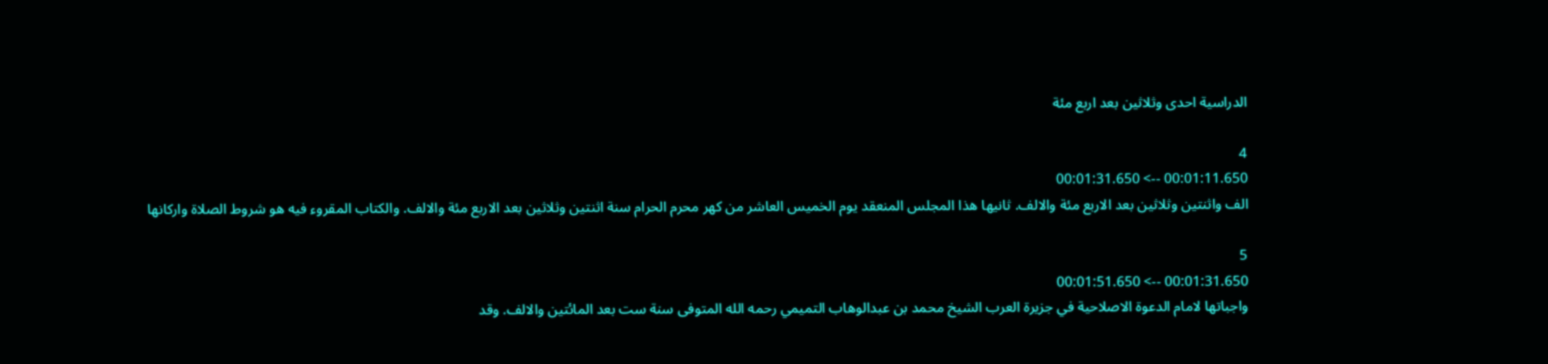الدراسية احدى وثلاثين بعد اربع مئة

4
00:01:11.650 --> 00:01:31.650
الف واثنتين وثلاثين بعد الاربع مئة والالف. ثانيها هذا المجلس المنعقد يوم الخميس العاشر من كهر محرم الحرام سنة اثنتين وثلاثين بعد الاربع مئة والالف. والكتاب المقروء فيه هو شروط الصلاة واركانها

5
00:01:31.650 --> 00:01:51.650
واجباتها لامام الدعوة الاصلاحية في جزيرة العرب الشيخ محمد بن عبدالوهاب التميمي رحمه الله المتوفى سنة ست بعد المائتين والالف. وقد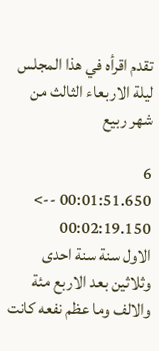تقدم اقرأه في هذا المجلس ليلة الاربعاء الثالث من شهر ربيع

6
00:01:51.650 --> 00:02:19.150
الاول سنة سنة احدى وثلاثين بعد الاربع مئة والالف وما عظم نفعه كانت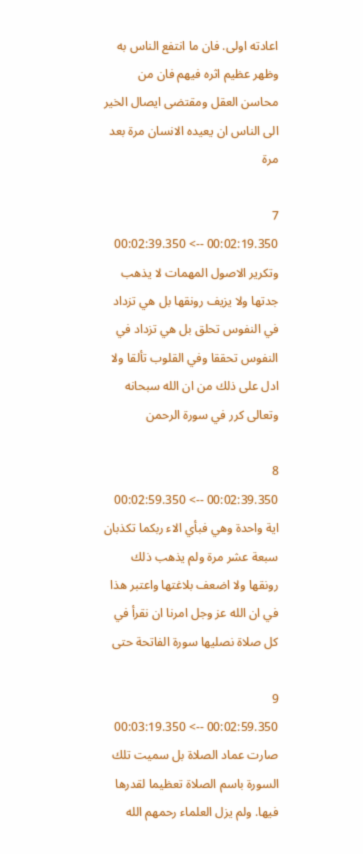اعادته اولى. فان ما انتفع الناس به وظهر عظيم اثره فيهم فان من محاسن العقل ومقتضى ايصال الخير الى الناس ان يعيده الانسان مرة بعد مرة

7
00:02:19.350 --> 00:02:39.350
وتكرير الاصول المهمات لا يذهب جدتها ولا يزيف رونقها بل هي تزداد في النفوس تحلق بل هي تزداد في النفوس تحققا وفي القلوب تألقا ولا ادل على ذلك من ان الله سبحانه وتعالى كرر في سورة الرحمن

8
00:02:39.350 --> 00:02:59.350
اية واحدة وهي فبأي الاء ربكما تكذبان سبعة عشر مرة ولم يذهب ذلك رونقها ولا اضعف بلاغتها واعتبر هذا في ان الله عز وجل امرنا ان نقرأ في كل صلاة نصليها سورة الفاتحة حتى

9
00:02:59.350 --> 00:03:19.350
صارت عماد الصلاة بل سميت تلك السورة باسم الصلاة تعظيما لقدرها فيها. ولم يزل العلماء رحمهم الله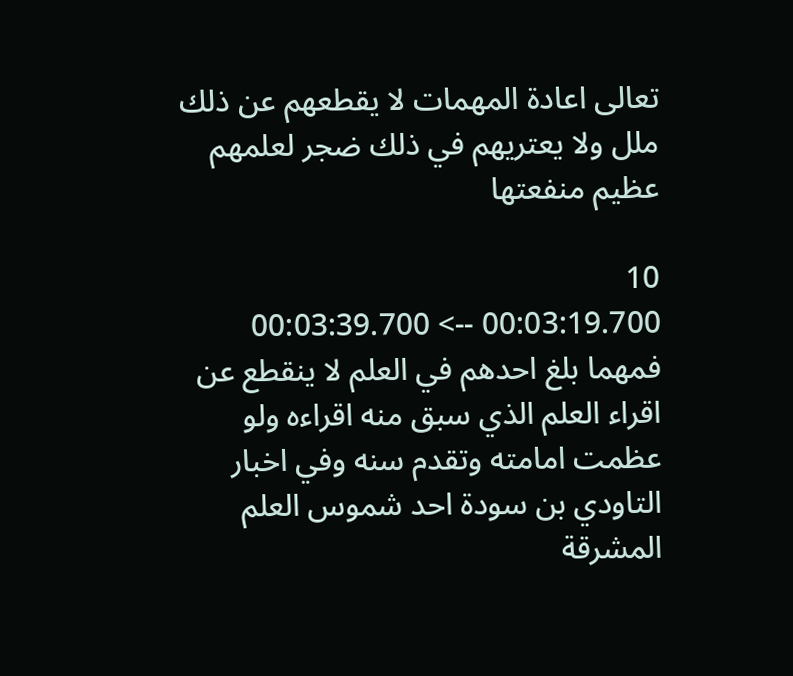تعالى اعادة المهمات لا يقطعهم عن ذلك ملل ولا يعتريهم في ذلك ضجر لعلمهم عظيم منفعتها

10
00:03:19.700 --> 00:03:39.700
فمهما بلغ احدهم في العلم لا ينقطع عن اقراء العلم الذي سبق منه اقراءه ولو عظمت امامته وتقدم سنه وفي اخبار التاودي بن سودة احد شموس العلم المشرقة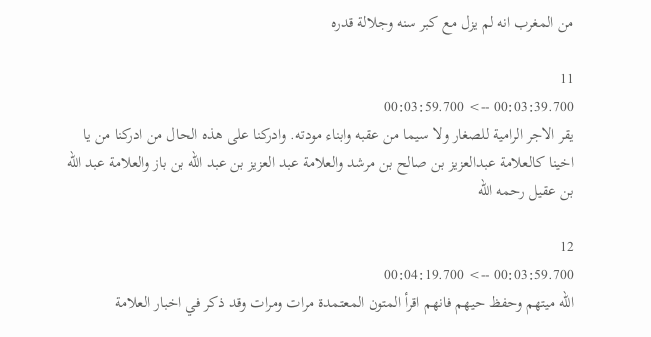من المغرب انه لم يزل مع كبر سنه وجلالة قدره

11
00:03:39.700 --> 00:03:59.700
يقر الاجر الرامية للصغار ولا سيما من عقبه وابناء مودته. وادركنا على هذه الحال من ادركنا من يا اخينا كالعلامة عبدالعزيز بن صالح بن مرشد والعلامة عبد العزيز بن عبد الله بن باز والعلامة عبد الله بن عقيل رحمه الله

12
00:03:59.700 --> 00:04:19.700
الله ميتهم وحفظ حيهم فانهم اقرأ المتون المعتمدة مرات ومرات وقد ذكر في اخبار العلامة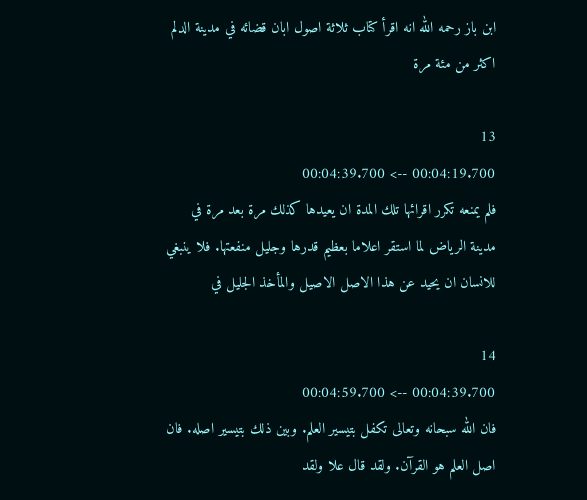ابن باز رحمه الله انه اقرأ كتاب ثلاثة اصول ابان قضائه في مدينة الدلم اكثر من مئة مرة

13
00:04:19.700 --> 00:04:39.700
فلم يمنعه تكرر اقرائها تلك المدة ان يعيدها كذلك مرة بعد مرة في مدينة الرياض لما استقر اعلاما بعظيم قدرها وجليل منفعتها. فلا ينبغي للانسان ان يحيد عن هذا الاصل الاصيل والمأخذ الجليل في

14
00:04:39.700 --> 00:04:59.700
فان الله سبحانه وتعالى تكفل بتيسير العلم. وبين ذلك بتيسير اصله. فان اصل العلم هو القرآن. ولقد قال علا ولقد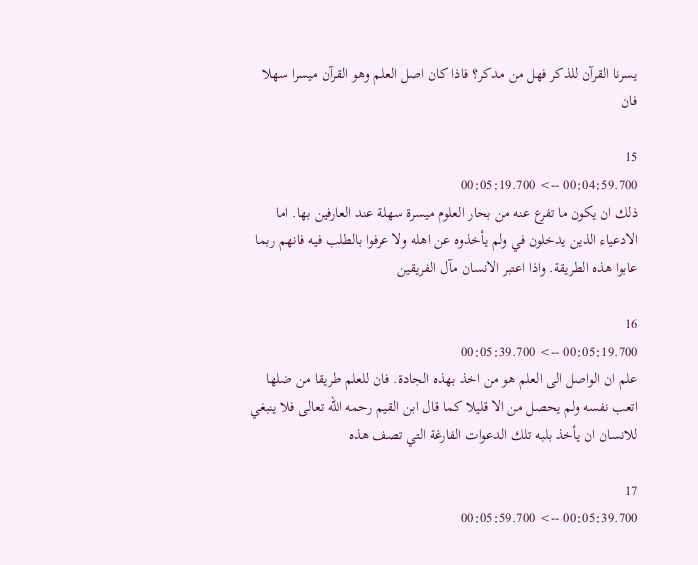يسرنا القرآن للذكر فهل من مدكر؟ فاذا كان اصل العلم وهو القرآن ميسرا سهلا فان

15
00:04:59.700 --> 00:05:19.700
ذلك ان يكون ما تفرع عنه من بحار العلوم ميسرة سهلة عند العارفين بها. اما الادعياء الذين يدخلون في ولم يأخذوه عن اهله ولا عرفوا بالطلب فيه فانهم ربما عابوا هذه الطريقة. واذا اعتبر الانسان مآل الفريقين

16
00:05:19.700 --> 00:05:39.700
علم ان الواصل الى العلم هو من اخذ بهذه الجادة. فان للعلم طريقا من ضلها اتعب نفسه ولم يحصل من الا قليلا كما قال ابن القيم رحمه الله تعالى فلا ينبغي للانسان ان يأخذ بلبه تلك الدعوات الفارغة التي تصف هذه

17
00:05:39.700 --> 00:05:59.700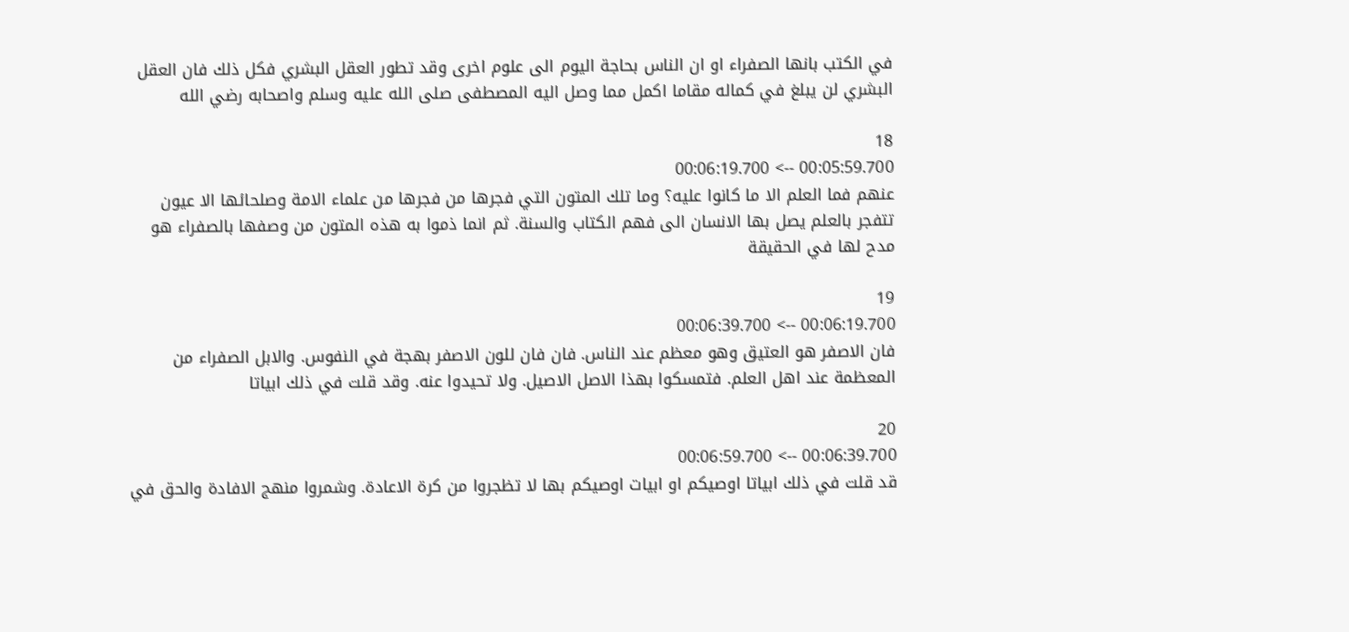في الكتب بانها الصفراء او ان الناس بحاجة اليوم الى علوم اخرى وقد تطور العقل البشري فكل ذلك فان العقل البشري لن يبلغ في كماله مقاما اكمل مما وصل اليه المصطفى صلى الله عليه وسلم واصحابه رضي الله

18
00:05:59.700 --> 00:06:19.700
عنهم فما العلم الا ما كانوا عليه؟ وما تلك المتون التي فجرها من فجرها من علماء الامة وصلحائها الا عيون تتفجر بالعلم يصل بها الانسان الى فهم الكتاب والسنة. ثم انما ذموا به هذه المتون من وصفها بالصفراء هو مدح لها في الحقيقة

19
00:06:19.700 --> 00:06:39.700
فان الاصفر هو العتيق وهو معظم عند الناس. فان فان للون الاصفر بهجة في النفوس. والابل الصفراء من المعظمة عند اهل العلم. فتمسكوا بهذا الاصل الاصيل. ولا تحيدوا عنه. وقد قلت في ذلك ابياتا

20
00:06:39.700 --> 00:06:59.700
قد قلت في ذلك ابياتا اوصيكم او ابيات اوصيكم بها لا تظجروا من كرة الاعادة. وشمروا منهج الافادة والحق في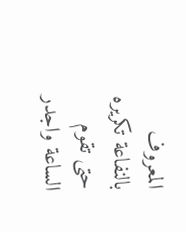المعروف بالنفاعة تكريره حتى تقوم الساعة واجدر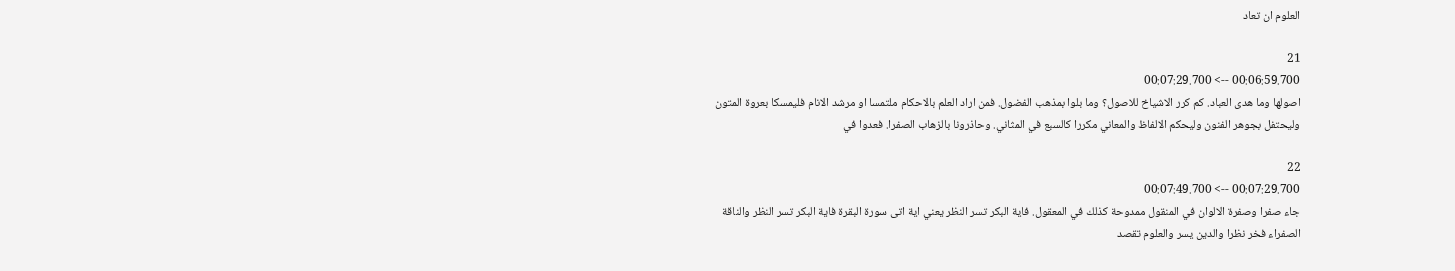العلوم ان تعاد

21
00:06:59.700 --> 00:07:29.700
اصولها وما هدى العباد. كم كرر الاشياخ للاصول؟ وما بلوا بمذهب الفضول. فمن اراد العلم بالاحكام ملتمسا او مرشد الانام فليمسكا بعروة المتون وليحتفل بجوهر الفنون وليحكم الالفاظ والمعاني مكررا كالسبع في المثاني. وحاذرونا بالزهاب الصفرا. فعدوا في

22
00:07:29.700 --> 00:07:49.700
جاء صفرا وصفرة الالوان في المنقول ممدوحة كذلك في المعقول. فاية البكر تسر النظر يعني اية اتى سورة البقرة فاية البكر تسر النظر والناقة الصفراء فخر نظرا والدين يسر والعلوم تقصد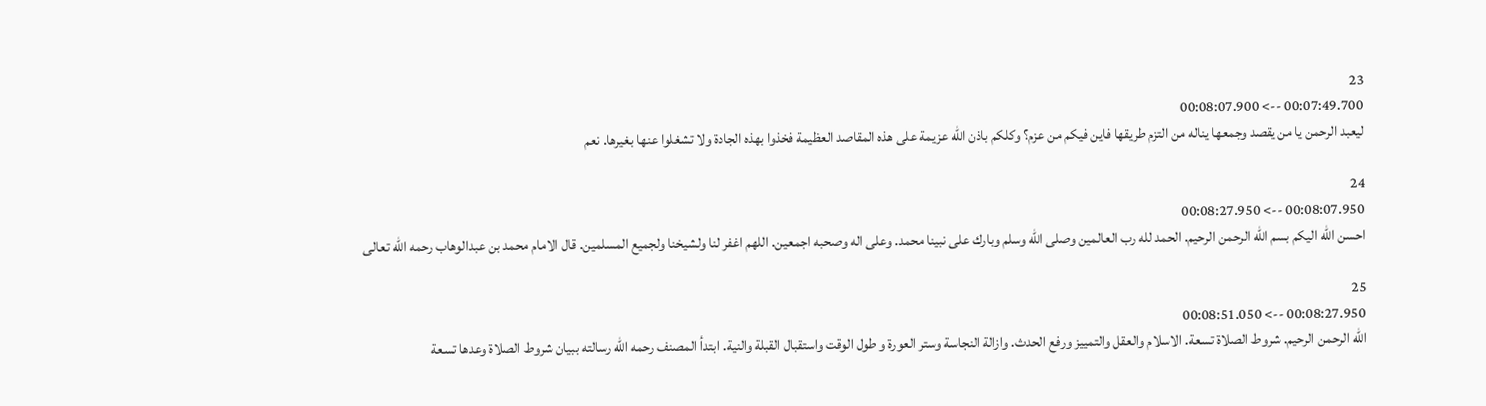23
00:07:49.700 --> 00:08:07.900
ليعبد الرحمن يا من يقصد وجمعها يناله من التزم طريقها فاين فيكم من عزم؟ وكلكم باذن الله عزيمة على هذه المقاصد العظيمة فخذوا بهذه الجادة ولا تشغلوا عنها بغيرها. نعم

24
00:08:07.950 --> 00:08:27.950
احسن الله اليكم بسم الله الرحمن الرحيم. الحمد لله رب العالمين وصلى الله وسلم وبارك على نبينا محمد. وعلى اله وصحبه اجمعين. اللهم اغفر لنا ولشيخنا ولجميع المسلمين. قال الامام محمد بن عبدالوهاب رحمه الله تعالى

25
00:08:27.950 --> 00:08:51.050
الله الرحمن الرحيم. شروط الصلاة تسعة. الاسلام والعقل والتمييز ورفع الحدث. وازالة النجاسة وستر العورة و طول الوقت واستقبال القبلة والنية. ابتدأ المصنف رحمه الله رسالته ببيان شروط الصلاة وعدها تسعة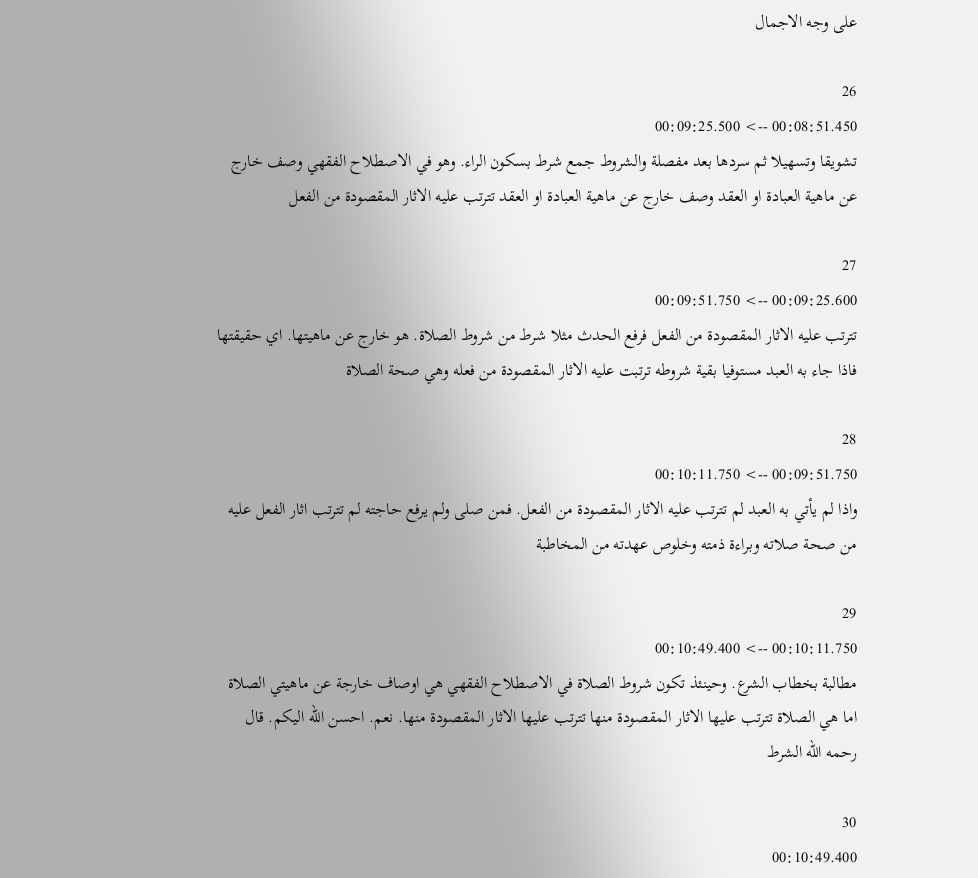على وجه الاجمال

26
00:08:51.450 --> 00:09:25.500
تشويقا وتسهيلا ثم سردها بعد مفصلة والشروط جمع شرط بسكون الراء. وهو في الاصطلاح الفقهي وصف خارج عن ماهية العبادة او العقد وصف خارج عن ماهية العبادة او العقد تترتب عليه الاثار المقصودة من الفعل

27
00:09:25.600 --> 00:09:51.750
تترتب عليه الاثار المقصودة من الفعل فرفع الحدث مثلا شرط من شروط الصلاة. هو خارج عن ماهيتها. اي حقيقتها فاذا جاء به العبد مستوفيا بقية شروطه ترتبت عليه الاثار المقصودة من فعله وهي صحة الصلاة

28
00:09:51.750 --> 00:10:11.750
واذا لم يأتي به العبد لم تترتب عليه الاثار المقصودة من الفعل. فمن صلى ولم يرفع حاجته لم تترتب اثار الفعل عليه من صحة صلاته وبراءة ذمته وخلوص عهدته من المخاطبة

29
00:10:11.750 --> 00:10:49.400
مطالبة بخطاب الشرع. وحينئذ تكون شروط الصلاة في الاصطلاح الفقهي هي اوصاف خارجة عن ماهيتي الصلاة اما هي الصلاة تترتب عليها الاثار المقصودة منها تترتب عليها الاثار المقصودة منها. نعم. احسن الله اليكم. قال رحمه الله الشرط

30
00:10:49.400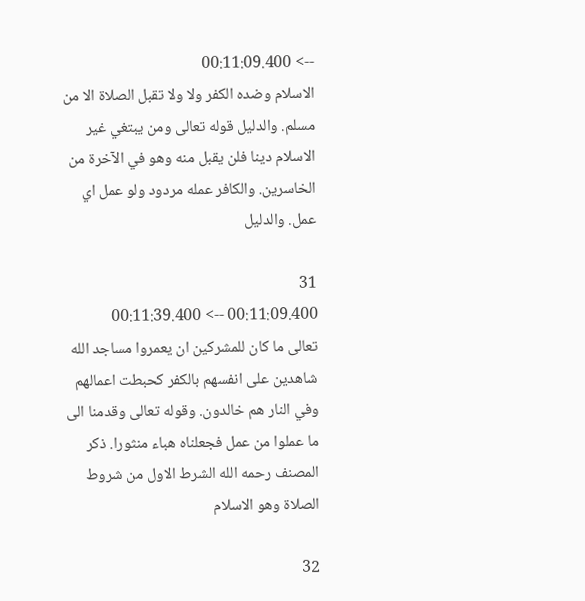--> 00:11:09.400
الاسلام وضده الكفر ولا ولا تقبل الصلاة الا من مسلم. والدليل قوله تعالى ومن يبتغي غير الاسلام دينا فلن يقبل منه وهو في الآخرة من الخاسرين. والكافر عمله مردود ولو عمل اي عمل. والدليل

31
00:11:09.400 --> 00:11:39.400
تعالى ما كان للمشركين ان يعمروا مساجد الله شاهدين على انفسهم بالكفر كحبطت اعمالهم وفي النار هم خالدون. وقوله تعالى وقدمنا الى ما عملوا من عمل فجعلناه هباء منثورا. ذكر المصنف رحمه الله الشرط الاول من شروط الصلاة وهو الاسلام

32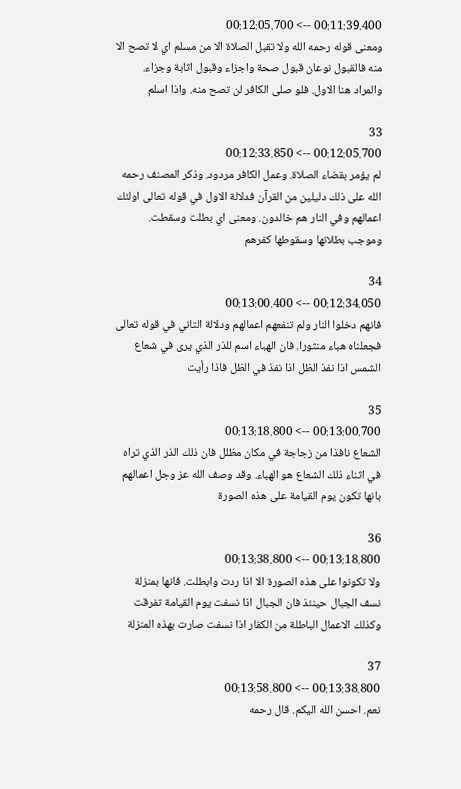00:11:39.400 --> 00:12:05.700
ومعنى قوله رحمه الله ولا تقبل الصلاة الا من مسلم اي لا تصح الا منه فالقبول نوعان قبول صحة واجزاء وقبول اثابة وجزاء. والمراد هنا الاول. فلو صلى الكافر لن تصح منه. واذا اسلم

33
00:12:05.700 --> 00:12:33.850
لم يؤمر بقضاء الصلاة. وعمل الكافر مردود. وذكر المصنف رحمه الله على ذلك دليلين من القرآن فدلالة الاول في قوله تعالى اولئك اعمالهم وفي النار هم خالدون. ومعنى اي بطلت وسقطت. وموجب بطلانها وسقوطها كفرهم

34
00:12:34.050 --> 00:13:00.400
فانهم دخلوا النار ولم تنفعهم اعمالهم ودلالة التاني في قوله تعالى فجعلناه هباء منثورا. فان الهباء اسم للذر الذي يرى في شعاع الشمس اذا نفذ الظل اذا نفذ في الظل فاذا رأيت

35
00:13:00.700 --> 00:13:18.800
الشعاع نافذا من زجاجة في مكان مظلل فان ذلك الذر الذي تراه في اثناء ذلك الشعاع هو الهباء. وقد وصف الله عز وجل اعمالهم بانها تكون يوم القيامة على هذه الصورة

36
00:13:18.800 --> 00:13:38.800
ولا تكونوا على هذه الصورة الا اذا ردت وابطلت. فانها بمنزلة نسف الجبال حينئذ فان الجبال اذا نسفت يوم القيامة تفرقت وكذلك الاعمال الباطلة من الكفار اذا نسفت صارت بهذه المنزلة

37
00:13:38.800 --> 00:13:58.800
نعم. احسن الله اليكم. قال رحمه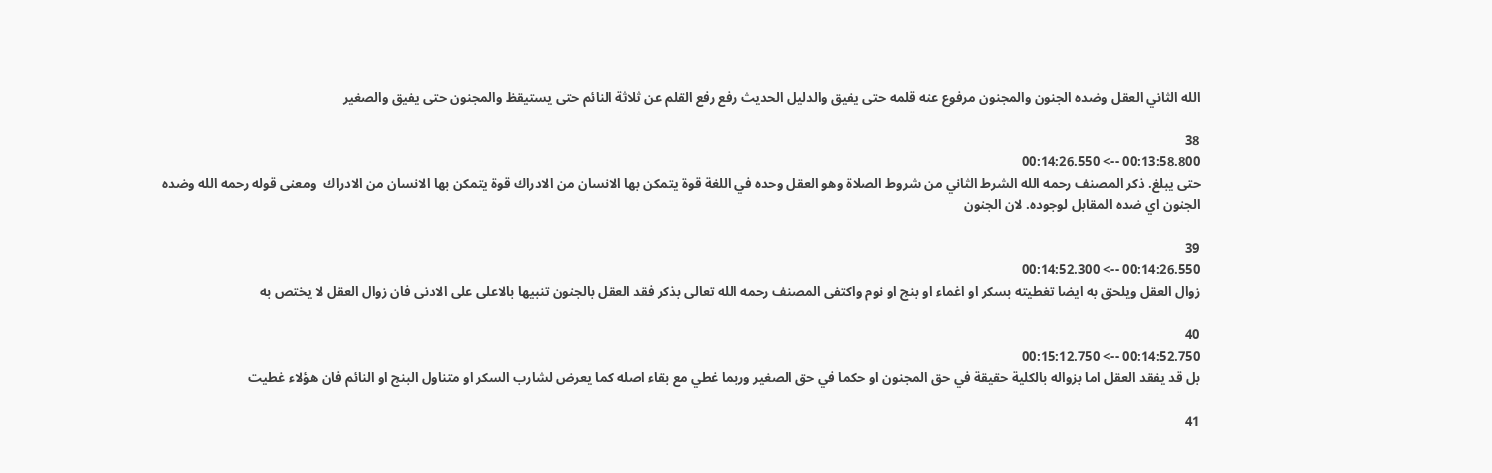الله الثاني العقل وضده الجنون والمجنون مرفوع عنه قلمه حتى يفيق والدليل الحديث رفع رفع القلم عن ثلاثة النائم حتى يستيقظ والمجنون حتى يفيق والصغير

38
00:13:58.800 --> 00:14:26.550
حتى يبلغ. ذكر المصنف رحمه الله الشرط الثاني من شروط الصلاة وهو العقل وحده في اللغة قوة يتمكن بها الانسان من الادراك قوة يتمكن بها الانسان من الادراك  ومعنى قوله رحمه الله وضده الجنون اي ضده المقابل لوجوده. لان الجنون

39
00:14:26.550 --> 00:14:52.300
زوال العقل ويلحق به ايضا تغطيته بسكر او اغماء او بنج او نوم واكتفى المصنف رحمه الله تعالى بذكر فقد العقل بالجنون تنبيها بالاعلى على الادنى فان زوال العقل لا يختص به

40
00:14:52.750 --> 00:15:12.750
بل قد يفقد العقل اما بزواله بالكلية حقيقة في حق المجنون او حكما في حق الصغير وربما غطي مع بقاء اصله كما يعرض لشارب السكر او متناول البنج او النائم فان هؤلاء غطيت

41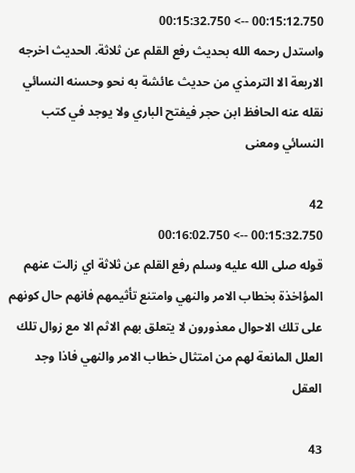00:15:12.750 --> 00:15:32.750
واستدل رحمه الله بحديث رفع القلم عن ثلاثة. الحديث اخرجه الاربعة الا الترمذي من حديث عائشة به نحو وحسنه النسائي نقله عنه الحافظ ابن حجر فيفتح الباري ولا يوجد في كتب النسائي ومعنى

42
00:15:32.750 --> 00:16:02.750
قوله صلى الله عليه وسلم رفع القلم عن ثلاثة اي زالت عنهم المؤاخذة بخطاب الامر والنهي وامتنع تأثيمهم فانهم حال كونهم على تلك الاحوال معذورون لا يتعلق بهم الاثم الا مع زوال تلك العلل المانعة لهم من امتثال خطاب الامر والنهي فاذا وجد العقل

43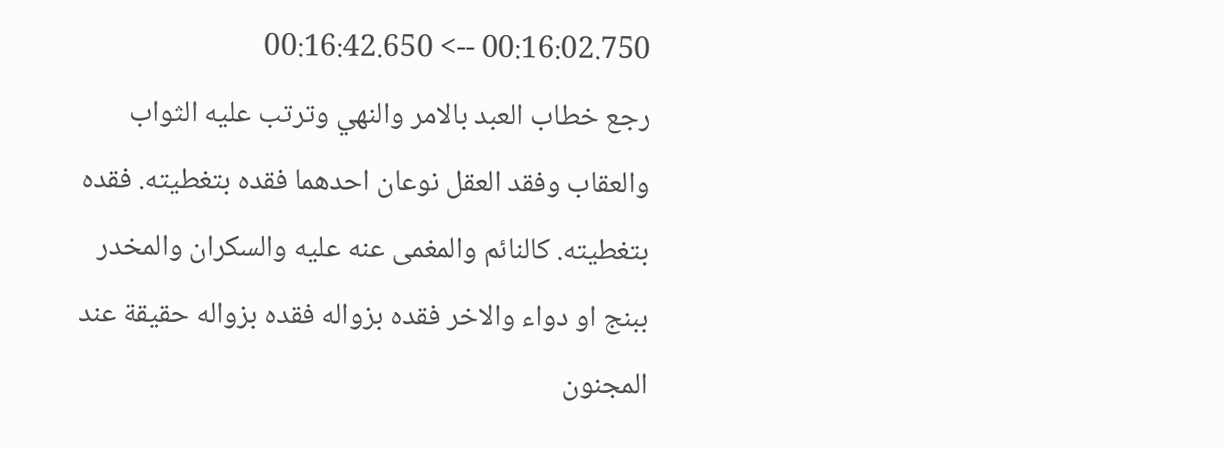00:16:02.750 --> 00:16:42.650
رجع خطاب العبد بالامر والنهي وترتب عليه الثواب والعقاب وفقد العقل نوعان احدهما فقده بتغطيته. فقده بتغطيته. كالنائم والمغمى عنه عليه والسكران والمخدر ببنج او دواء والاخر فقده بزواله فقده بزواله حقيقة عند المجنون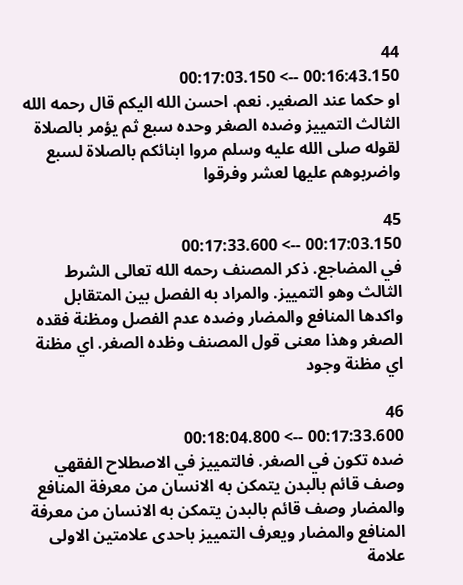44
00:16:43.150 --> 00:17:03.150
او حكما عند الصغير. نعم. احسن الله اليكم قال رحمه الله الثالث التمييز وضده الصغر وحده سبع ثم يؤمر بالصلاة لقوله صلى الله عليه وسلم مروا ابنائكم بالصلاة لسبع واضربوهم عليها لعشر وفرقوا

45
00:17:03.150 --> 00:17:33.600
في المضاجع. ذكر المصنف رحمه الله تعالى الشرط الثالث وهو التمييز. والمراد به الفصل بين المتقابل واكدها المنافع والمضار وضده عدم الفصل ومظنة فقده الصغر وهذا معنى قول المصنف وظده الصغر. اي مظنة اي مظنة وجود

46
00:17:33.600 --> 00:18:04.800
ضده تكون في الصغر. فالتمييز في الاصطلاح الفقهي وصف قائم بالبدن يتمكن به الانسان من معرفة المنافع والمضار وصف قائم بالبدن يتمكن به الانسان من معرفة المنافع والمضار ويعرف التمييز باحدى علامتين الاولى علامة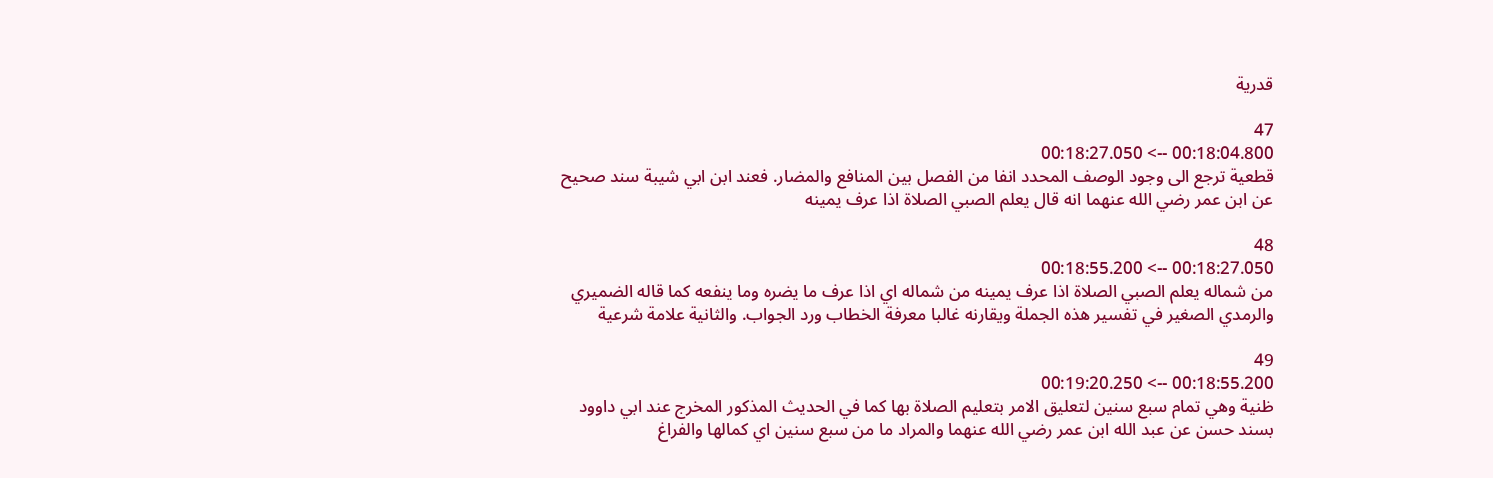قدرية

47
00:18:04.800 --> 00:18:27.050
قطعية ترجع الى وجود الوصف المحدد انفا من الفصل بين المنافع والمضار. فعند ابن ابي شيبة سند صحيح عن ابن عمر رضي الله عنهما انه قال يعلم الصبي الصلاة اذا عرف يمينه

48
00:18:27.050 --> 00:18:55.200
من شماله يعلم الصبي الصلاة اذا عرف يمينه من شماله اي اذا عرف ما يضره وما ينفعه كما قاله الضميري والرمدي الصغير في تفسير هذه الجملة ويقارنه غالبا معرفة الخطاب ورد الجواب. والثانية علامة شرعية

49
00:18:55.200 --> 00:19:20.250
ظنية وهي تمام سبع سنين لتعليق الامر بتعليم الصلاة بها كما في الحديث المذكور المخرج عند ابي داوود بسند حسن عن عبد الله ابن عمر رضي الله عنهما والمراد ما من سبع سنين اي كمالها والفراغ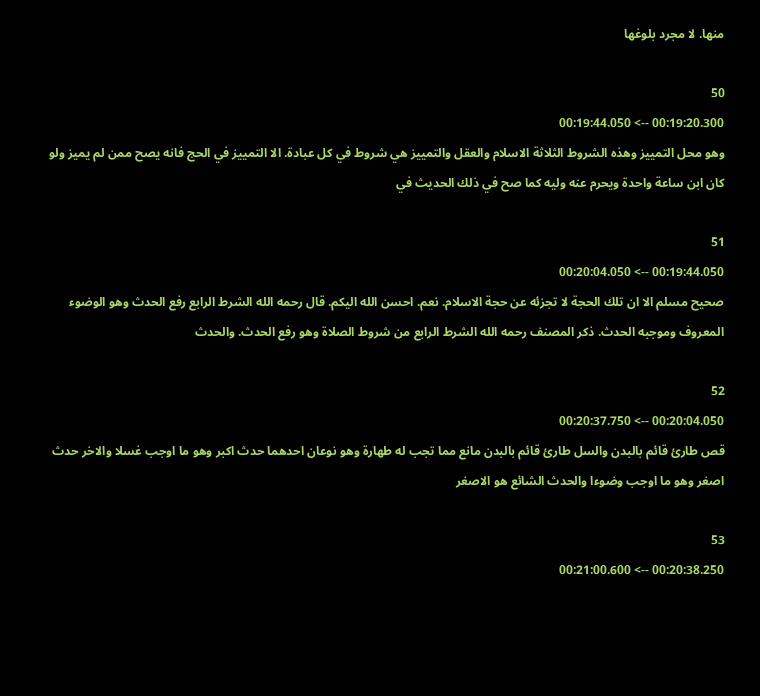منها. لا مجرد بلوغها

50
00:19:20.300 --> 00:19:44.050
وهو محل التمييز وهذه الشروط الثلاثة الاسلام والعقل والتمييز هي شروط في كل عبادة. الا التمييز في الحج فانه يصح ممن لم يميز ولو كان ابن ساعة واحدة ويحرم عنه وليه كما صح في ذلك الحديث في

51
00:19:44.050 --> 00:20:04.050
صحيح مسلم الا ان تلك الحجة لا تجزئه عن حجة الاسلام. نعم. احسن الله اليكم. قال رحمه الله الشرط الرابع رفع الحدث وهو الوضوء المعروف وموجبه الحدث. ذكر المصنف رحمه الله الشرط الرابع من شروط الصلاة وهو رفع الحدث. والحدث

52
00:20:04.050 --> 00:20:37.750
قص طارئ قائم بالبدن والسل طارئ قائم بالبدن مانع مما تجب له طهارة وهو نوعان احدهما حدث اكبر وهو ما اوجب غسلا والاخر حدث اصغر وهو ما اوجب وضوءا والحدث الشائع هو الاصغر

53
00:20:38.250 --> 00:21:00.600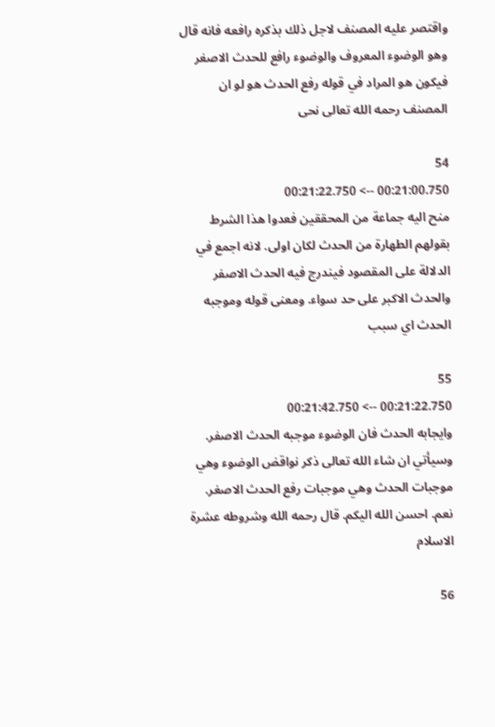واقتصر عليه المصنف لاجل ذلك بذكره رافعه فانه قال وهو الوضوء المعروف والوضوء رافع للحدث الاصغر فيكون هو المراد في قوله رفع الحدث هو لو ان المصنف رحمه الله تعالى نحى

54
00:21:00.750 --> 00:21:22.750
منح اليه جماعة من المحققين فعدوا هذا الشرط بقولهم الطهارة من الحدث لكان اولى. لانه اجمع في الدلالة على المقصود فيندرج فيه الحدث الاصفر والحدث الاكبر على حد سواء. ومعنى قوله وموجبه الحدث اي سبب

55
00:21:22.750 --> 00:21:42.750
وايجابه الحدث فان الوضوء موجبه الحدث الاصفر. وسيأتي ان شاء الله تعالى ذكر نواقض الوضوء وهي موجبات الحدث وهي موجبات رفع الحدث الاصغر. نعم. احسن الله اليكم. قال رحمه الله وشروطه عشرة الاسلام

56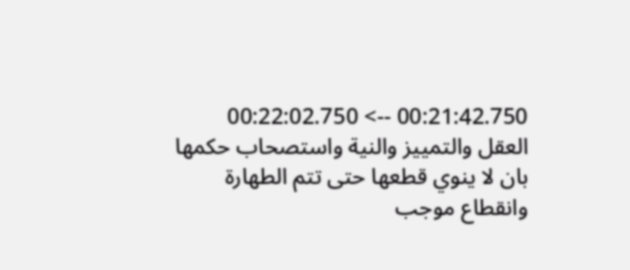00:21:42.750 --> 00:22:02.750
العقل والتمييز والنية واستصحاب حكمها بان لا ينوي قطعها حتى تتم الطهارة وانقطاع موجب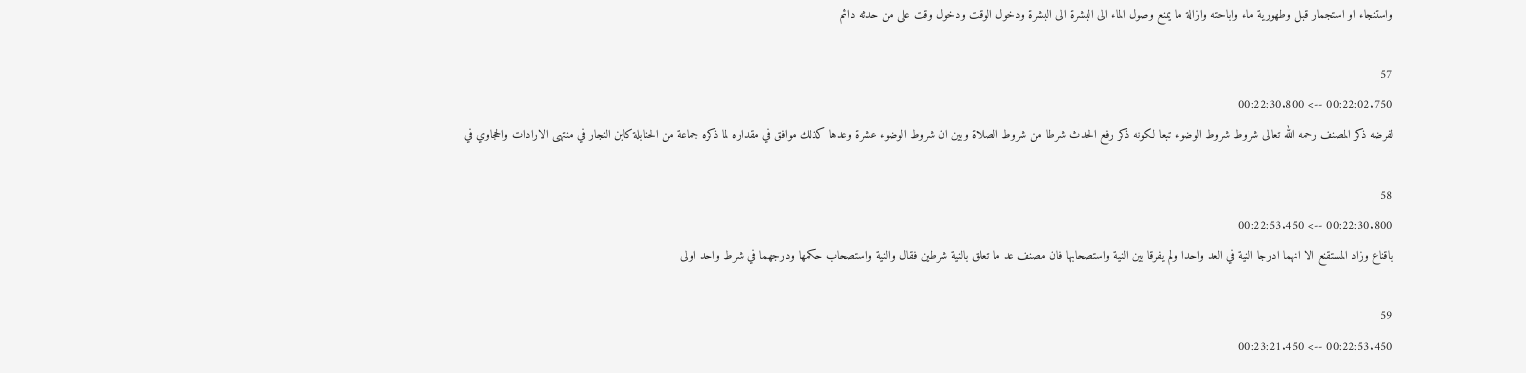واستنجاء او استجمار قبل وطهورية ماء واباحته وازالة ما يمنع وصول الماء الى البشرة الى البشرة ودخول الوقت ودخول وقت على من حدثه دائم

57
00:22:02.750 --> 00:22:30.800
لفرضه ذكر المصنف رحمه الله تعالى شروط شروط الوضوء تبعا لكونه ذكر رفع الحدث شرطا من شروط الصلاة وبين ان شروط الوضوء عشرة وعدها كذلك موافق في مقداره لما ذكره جماعة من الحنابلة كابن النجار في منتهى الارادات والحجاوي في

58
00:22:30.800 --> 00:22:53.450
باقناع وزاد المستقنع الا انهما ادرجا النية في العد واحدا ولم يفرقا بين النية واستصحابها فان مصنف عد ما تعلق بالنية شرطين فقال والنية واستصحاب حكمها ودرجهما في شرط واحد اولى

59
00:22:53.450 --> 00:23:21.450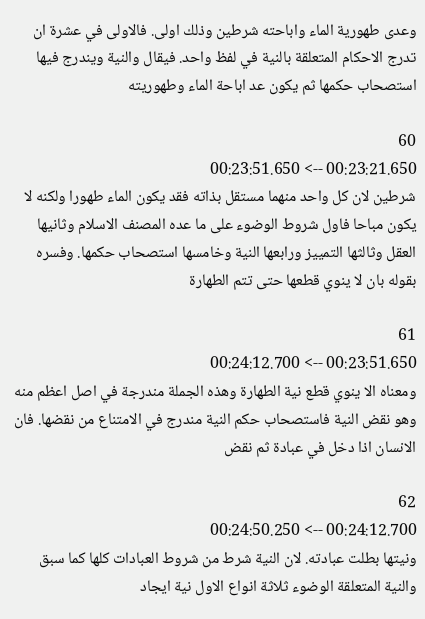وعدى طهورية الماء واباحته شرطين وذلك اولى. فالاولى في عشرة ان تدرج الاحكام المتعلقة بالنية في لفظ واحد. فيقال والنية ويندرج فيها استصحاب حكمها ثم يكون عد اباحة الماء وطهوريته

60
00:23:21.650 --> 00:23:51.650
شرطين لان كل واحد منهما مستقل بذاته فقد يكون الماء طهورا ولكنه لا يكون مباحا فاول شروط الوضوء على ما عده المصنف الاسلام وثانيها العقل وثالثها التمييز ورابعها النية وخامسها استصحاب حكمها. وفسره بقوله بان لا ينوي قطعها حتى تتم الطهارة

61
00:23:51.650 --> 00:24:12.700
ومعناه الا ينوي قطع نية الطهارة وهذه الجملة مندرجة في اصل اعظم منه وهو نقض النية فاستصحاب حكم النية مندرج في الامتناع من نقضها. فان الانسان اذا دخل في عبادة ثم نقض

62
00:24:12.700 --> 00:24:50.250
ونيتها بطلت عبادته. لان النية شرط من شروط العبادات كلها كما سبق والنية المتعلقة الوضوء ثلاثة انواع الاول نية ايجاد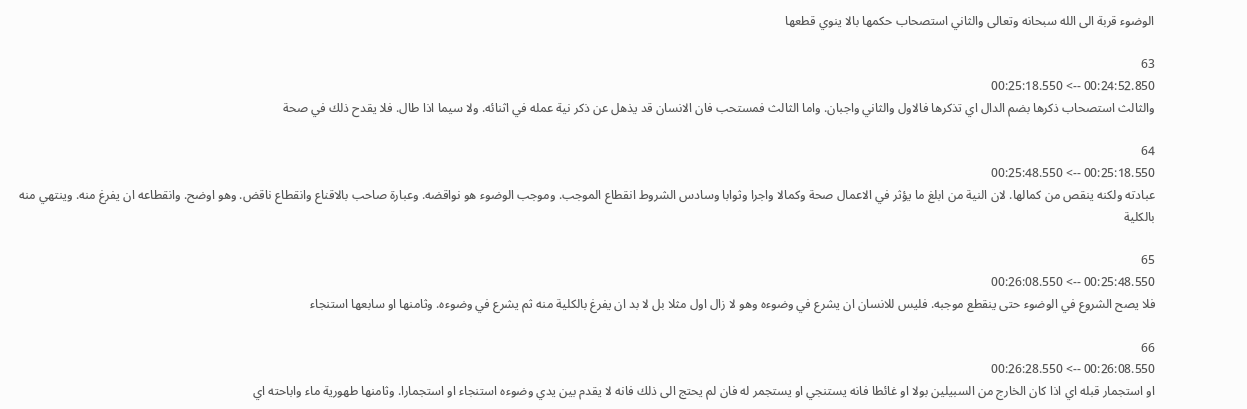الوضوء قربة الى الله سبحانه وتعالى والثاني استصحاب حكمها بالا ينوي قطعها

63
00:24:52.850 --> 00:25:18.550
والثالث استصحاب ذكرها بضم الدال اي تذكرها فالاول والثاني واجبان. واما الثالث فمستحب فان الانسان قد يذهل عن ذكر نية عمله في اثنائه. ولا سيما اذا طال. فلا يقدح ذلك في صحة

64
00:25:18.550 --> 00:25:48.550
عبادته ولكنه ينقص من كمالها. لان النية من ابلغ ما يؤثر في الاعمال صحة وكمالا واجرا وثوابا وسادس الشروط انقطاع الموجب. وموجب الوضوء هو نواقضه. وعبارة صاحب بالاقناع وانقطاع ناقض. وهو اوضح. وانقطاعه ان يفرغ منه. وينتهي منه بالكلية

65
00:25:48.550 --> 00:26:08.550
فلا يصح الشروع في الوضوء حتى ينقطع موجبه. فليس للانسان ان يشرع في وضوءه وهو لا زال اول مثلا بل لا بد ان يفرغ بالكلية منه ثم يشرع في وضوءه. وثامنها او سابعها استنجاء

66
00:26:08.550 --> 00:26:28.550
او استجمار قبله اي اذا كان الخارج من السبيلين بولا او غائطا فانه يستنجي او يستجمر له فان لم يحتج الى ذلك فانه لا يقدم بين يدي وضوءه استنجاء او استجمارا. وثامنها طهورية ماء واباحته اي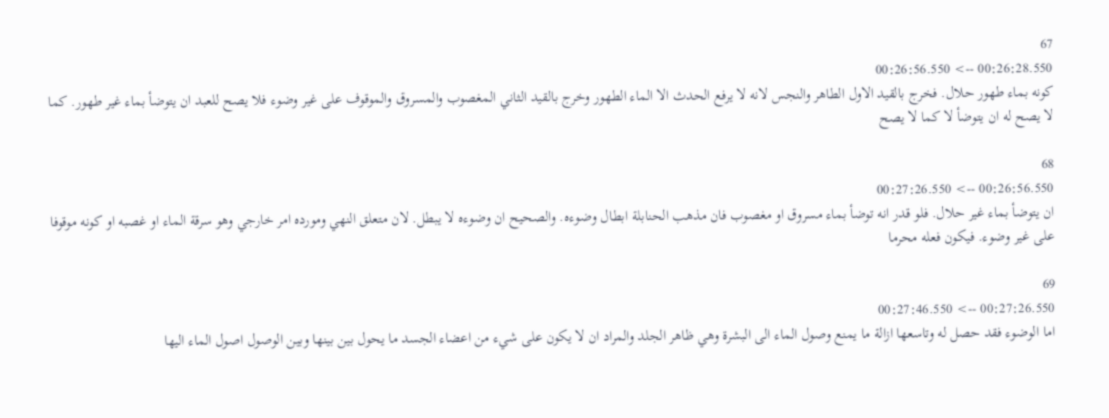67
00:26:28.550 --> 00:26:56.550
كونه بماء طهور حلال. فخرج بالقيد الاول الطاهر والنجس لانه لا يرفع الحدث الا الماء الطهور وخرج بالقيد الثاني المغصوب والمسروق والموقوف على غير وضوء فلا يصح للعبد ان يتوضأ بماء غير طهور. كما لا يصح له ان يتوضأ لا كما لا يصح

68
00:26:56.550 --> 00:27:26.550
ان يتوضأ بماء غير حلال. فلو قدر انه توضأ بماء مسروق او مغصوب فان مذهب الحنابلة ابطال وضوءه. والصحيح ان وضوءه لا يبطل. لان متعلق النهي ومورده امر خارجي وهو سرقة الماء او غصبه او كونه موقوفا على غير وضوء. فيكون فعله محرما

69
00:27:26.550 --> 00:27:46.550
اما الوضوء فقد حصل له وتاسعها ازالة ما يمنع وصول الماء الى البشرة وهي ظاهر الجلد والمراد ان لا يكون على شيء من اعضاء الجسد ما يحول بين بينها وبين الوصول اصول الماء اليها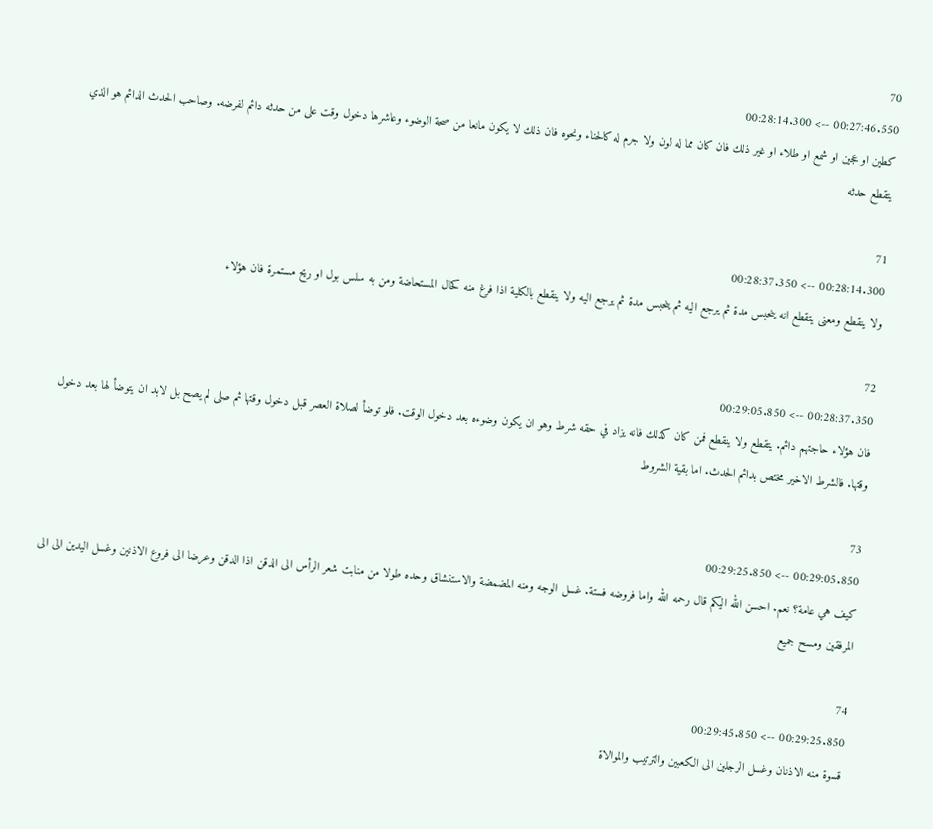70
00:27:46.550 --> 00:28:14.300
كطين او عجين او شمع او طلاء او غير ذلك فان كان مما له لون ولا جرم له كالحناء ونحوه فان ذلك لا يكون مانعا من صحة الوضوء وعاشرها دخول وقت على من حدثه دائم لفرضه. وصاحب الحدث الدائم هو الذي يتقطع حدثه

71
00:28:14.300 --> 00:28:37.350
ولا ينقطع ومعنى يتقطع انه ينحبس مدة ثم يرجع اليه ثم ينحبس مدة ثم يرجع اليه ولا ينقطع بالكلية اذا فرغ منه كحال المستحاضة ومن به سلس بول او ريح مستمرة فان هؤلاء

72
00:28:37.350 --> 00:29:05.850
فان هؤلاء حاجتهم دائم. يتقطع ولا ينقطع فمن كان كذلك فانه يزاد في حقه شرط وهو ان يكون وضوءه بعد دخول الوقت. فلو توضأ لصلاة العصر قبل دخول وقتها ثم صلى لم يصح بل لابد ان يتوضأ لها بعد دخول وقتها. فالشرط الاخير مختص بدائم الحدث. اما بقية الشروط

73
00:29:05.850 --> 00:29:25.850
كيف هي عامة؟ نعم. احسن الله اليكم قال رحمه الله واما فروضه فستة. غسل الوجه ومنه المضمضة والاستنشاق وحده طولا من منابت شعر الرأس الى الدقن اذا الدقن وعرضا الى فروع الاذنين وغسل اليدين الى الى المرفقين ومسح جميع

74
00:29:25.850 --> 00:29:45.850
قسوة منه الاذنان وغسل الرجلين الى الكعبين والترتيب والموالاة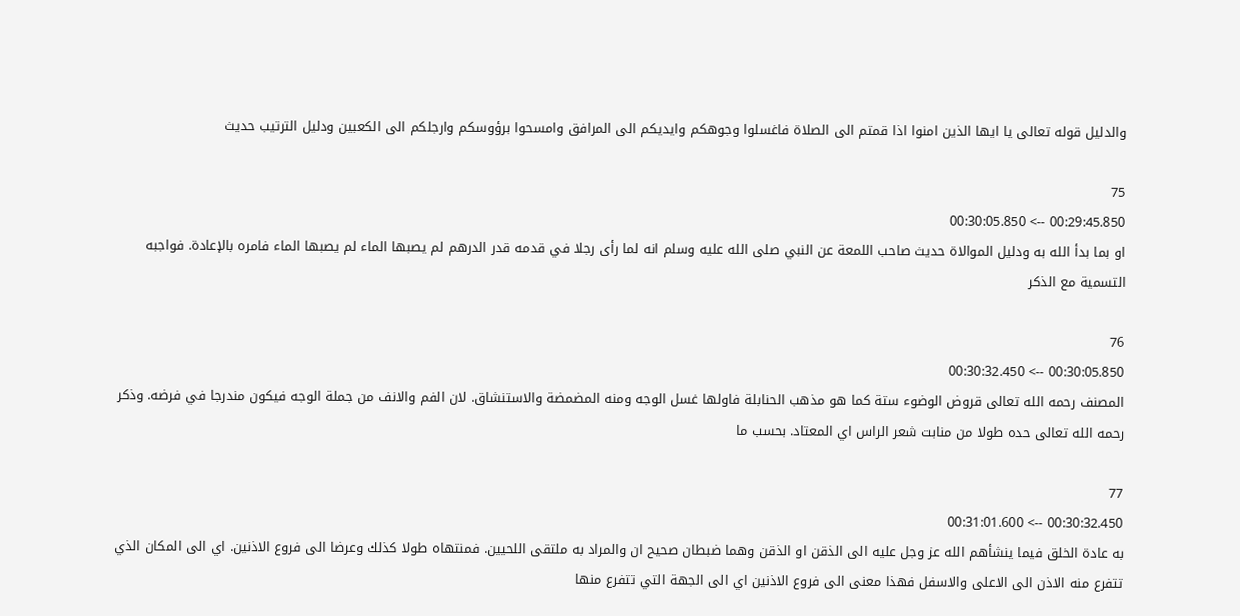والدليل قوله تعالى يا ايها الذين امنوا اذا قمتم الى الصلاة فاغسلوا وجوهكم وايديكم الى المرافق وامسحوا برؤوسكم وارجلكم الى الكعبين ودليل الترتيب حديث

75
00:29:45.850 --> 00:30:05.850
او بما بدأ الله به ودليل الموالاة حديث صاحب اللمعة عن النبي صلى الله عليه وسلم انه لما رأى رجلا في قدمه قدر الدرهم لم يصبها الماء لم يصبها الماء فامره بالإعادة. فواجبه التسمية مع الذكر

76
00:30:05.850 --> 00:30:32.450
المصنف رحمه الله تعالى قروض الوضوء ستة كما هو مذهب الحنابلة فاولها غسل الوجه ومنه المضمضة والاستنشاق. لان الفم والانف من جملة الوجه فيكون مندرجا في فرضه. وذكر رحمه الله تعالى حده طولا من منابت شعر الراس اي المعتاد. بحسب ما

77
00:30:32.450 --> 00:31:01.600
به عادة الخلق فيما ينشأهم الله عز وجل عليه الى الذقن او الذقن وهما ضبطان صحيح ان والمراد به ملتقى اللحيين. فمنتهاه طولا كذلك وعرضا الى فروع الاذنين. اي الى المكان الذي تتفرع منه الاذن الى الاعلى والاسفل فهذا معنى الى فروع الاذنين اي الى الجهة التي تتفرع منها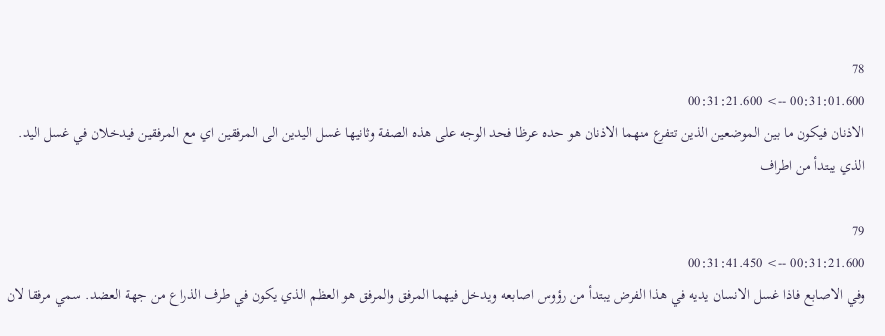78
00:31:01.600 --> 00:31:21.600
الاذنان فيكون ما بين الموضعين الذين تتفرع منهما الاذنان هو حده عرظا فحد الوجه على هذه الصفة وثانيها غسل اليدين الى المرفقين اي مع المرفقين فيدخلان في غسل اليد. الذي يبتدأ من اطراف

79
00:31:21.600 --> 00:31:41.450
وفي الاصابع فاذا غسل الانسان يديه في هذا الفرض يبتدأ من رؤوس اصابعه ويدخل فيهما المرفق والمرفق هو العظم الذي يكون في طرف الذراع من جهة العضد. سمي مرفقا لان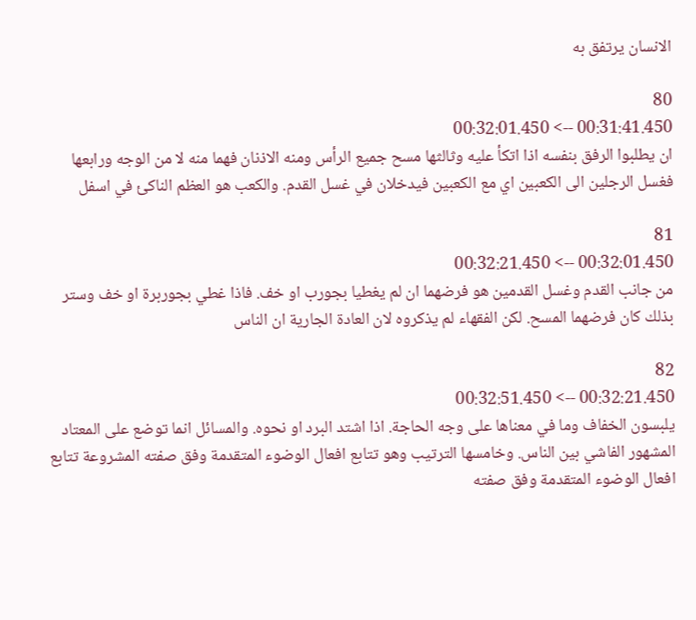الانسان يرتفق به

80
00:31:41.450 --> 00:32:01.450
ان يطلبوا الرفق بنفسه اذا اتكأ عليه وثالثها مسح جميع الرأس ومنه الاذنان فهما منه لا من الوجه ورابعها فغسل الرجلين الى الكعبين اي مع الكعبين فيدخلان في غسل القدم. والكعب هو العظم الناكئ في اسفل

81
00:32:01.450 --> 00:32:21.450
من جانب القدم وغسل القدمين هو فرضهما ان لم يغطيا بجورب او خف. فاذا غطي بجوربرة او خف وستر بذلك كان فرضهما المسح. لكن الفقهاء لم يذكروه لان العادة الجارية ان الناس

82
00:32:21.450 --> 00:32:51.450
يلبسون الخفاف وما في معناها على وجه الحاجة. اذا اشتد البرد او نحوه. والمسائل انما توضع على المعتاد المشهور الفاشي بين الناس. وخامسها الترتيب وهو تتابع افعال الوضوء المتقدمة وفق صفته المشروعة تتابع افعال الوضوء المتقدمة وفق صفته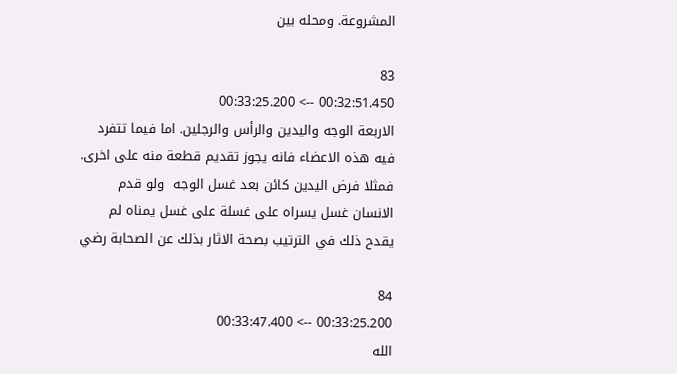المشروعة. ومحله بين

83
00:32:51.450 --> 00:33:25.200
الاربعة الوجه واليدين والرأس والرجلين. اما فيما تتفرد فيه هذه الاعضاء فانه يجوز تقديم قطعة منه على اخرى. فمثلا فرض اليدين كائن بعد غسل الوجه  ولو قدم الانسان غسل يسراه على غسلة على غسل يمناه لم يقدح ذلك في الترتيب بصحة الاثار بذلك عن الصحابة رضي

84
00:33:25.200 --> 00:33:47.400
الله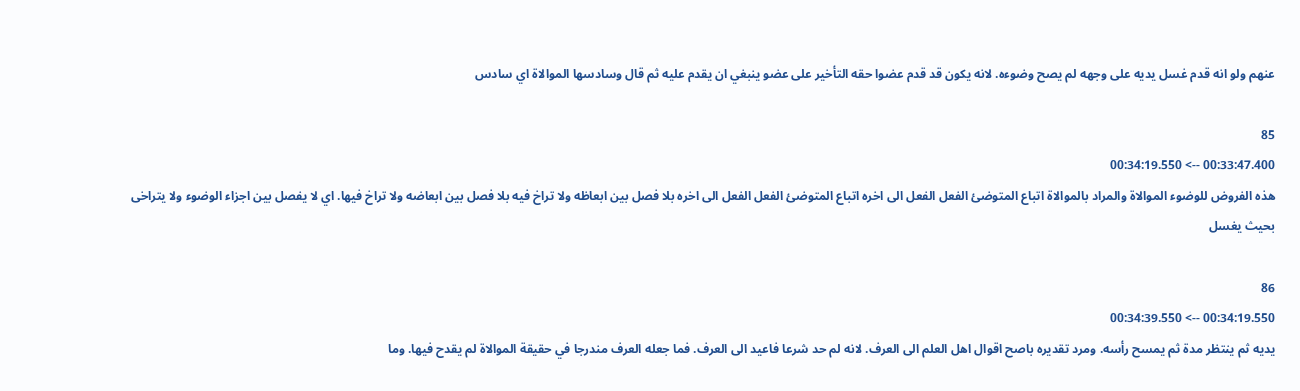عنهم ولو انه قدم غسل يديه على وجهه لم يصح وضوءه. لانه يكون قد قدم عضوا حقه التأخير على عضو ينبغي ان يقدم عليه ثم قال وسادسها الموالاة اي سادس

85
00:33:47.400 --> 00:34:19.550
هذه الفروض للوضوء الموالاة والمراد بالموالاة اتباع المتوضئ الفعل الفعل الى اخره اتباع المتوضئ الفعل الفعل الى اخره بلا فصل بين ابعاظه ولا تراخ فيه بلا فصل بين ابعاضه ولا تراخ فيها. اي لا يفصل بين اجزاء الوضوء ولا يتراخى بحيث يغسل

86
00:34:19.550 --> 00:34:39.550
يديه ثم ينتظر مدة ثم يمسح رأسه. ومرد تقديره باصح اقوال اهل العلم الى العرف. لانه لم حد شرعا فاعيد الى العرف. فما جعله العرف مندرجا في حقيقة الموالاة لم يقدح فيها. وما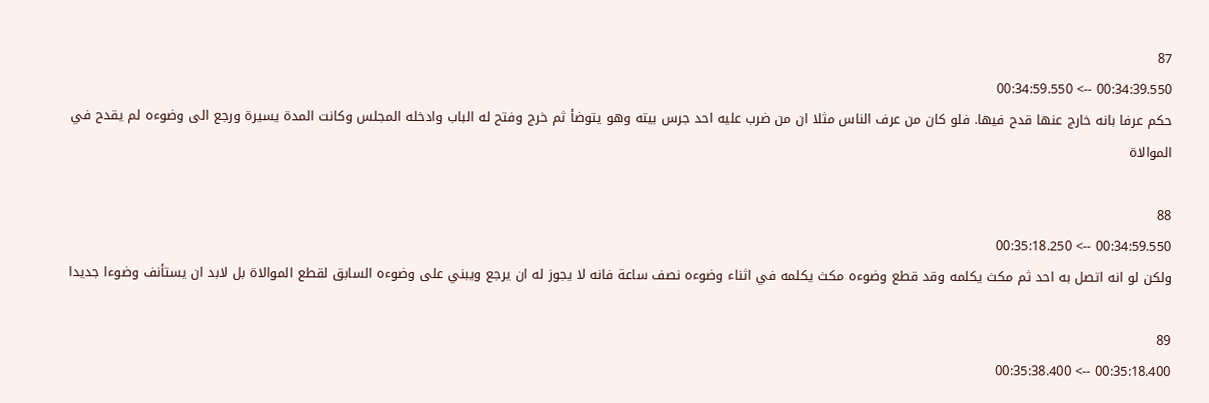87
00:34:39.550 --> 00:34:59.550
حكم عرفا بانه خارج عنها قدح فيها. فلو كان من عرف الناس مثلا ان من ضرب عليه احد جرس بيته وهو يتوضأ ثم خرج وفتح له الباب وادخله المجلس وكانت المدة يسيرة ورجع الى وضوءه لم يقدح في الموالاة

88
00:34:59.550 --> 00:35:18.250
ولكن لو انه اتصل به احد ثم مكث يكلمه وقد قطع وضوءه مكث يكلمه في اثناء وضوءه نصف ساعة فانه لا يجوز له ان يرجع ويبني على وضوءه السابق لقطع الموالاة بل لابد ان يستأنف وضوءا جديدا

89
00:35:18.400 --> 00:35:38.400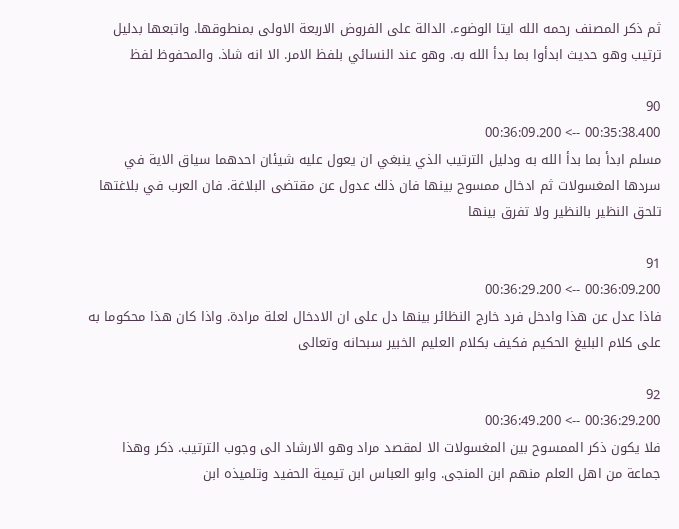ثم ذكر المصنف رحمه الله ايتا الوضوء. الدالة على الفروض الاربعة الاولى بمنطوقها. واتبعها بدليل ترتيب وهو حديث ابدأوا بما بدأ الله به. وهو عند النسائي بلفظ الامر. الا انه شاذ. والمحفوظ لفظ

90
00:35:38.400 --> 00:36:09.200
مسلم ابدأ بما بدأ الله به ودليل الترتيب الذي ينبغي ان يعول عليه شيئان احدهما سياق الاية في سردها المغسولات ثم ادخال ممسوح بينها فان ذلك عدول عن مقتضى البلاغة. فان العرب في بلاغتها تلحق النظير بالنظير ولا تفرق بينها

91
00:36:09.200 --> 00:36:29.200
فاذا عدل عن هذا وادخل فرد خارج النظائر بينها دل على ان الادخال لعلة مرادة. واذا كان هذا محكوما به على كلام البليغ الحكيم فكيف بكلام العليم الخبير سبحانه وتعالى

92
00:36:29.200 --> 00:36:49.200
فلا يكون ذكر الممسوح بين المغسولات الا لمقصد مراد وهو الارشاد الى وجوب الترتيب. ذكر وهذا جماعة من اهل العلم منهم ابن المنجى. وابو العباس ابن تيمية الحفيد وتلميذه ابن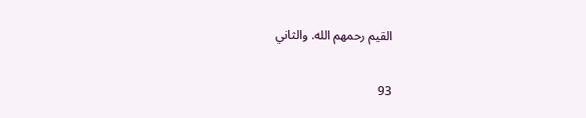القيم رحمهم الله. والثاني

93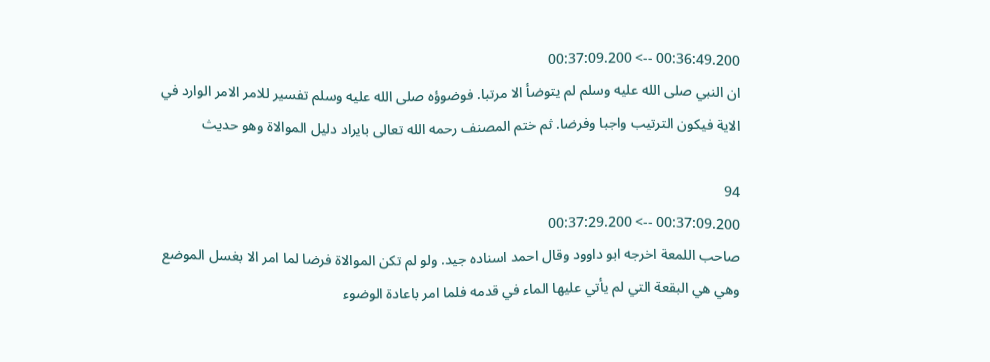00:36:49.200 --> 00:37:09.200
ان النبي صلى الله عليه وسلم لم يتوضأ الا مرتبا. فوضوؤه صلى الله عليه وسلم تفسير للامر الامر الوارد في الاية فيكون الترتيب واجبا وفرضا. ثم ختم المصنف رحمه الله تعالى بايراد دليل الموالاة وهو حديث

94
00:37:09.200 --> 00:37:29.200
صاحب اللمعة اخرجه ابو داوود وقال احمد اسناده جيد. ولو لم تكن الموالاة فرضا لما امر الا بغسل الموضع وهي هي البقعة التي لم يأتي عليها الماء في قدمه فلما امر باعادة الوضوء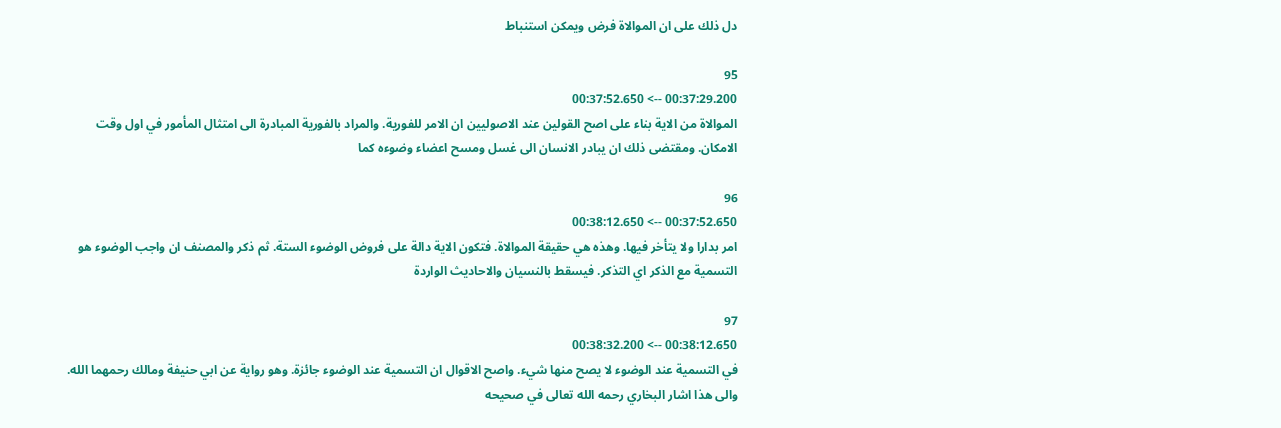دل ذلك على ان الموالاة فرض ويمكن استنباط

95
00:37:29.200 --> 00:37:52.650
الموالاة من الاية بناء على اصح القولين عند الاصوليين ان الامر للفورية. والمراد بالفورية المبادرة الى امتثال المأمور في اول وقت الامكان. ومقتضى ذلك ان يبادر الانسان الى غسل ومسح اعضاء وضوءه كما

96
00:37:52.650 --> 00:38:12.650
امر بدارا ولا يتأخر فيها. وهذه هي حقيقة الموالاة. فتكون الاية دالة على فروض الوضوء الستة. ثم ذكر والمصنف ان واجب الوضوء هو التسمية مع الذكر اي التذكر. فيسقط بالنسيان والاحاديث الواردة

97
00:38:12.650 --> 00:38:32.200
في التسمية عند الوضوء لا يصح منها شيء. واصح الاقوال ان التسمية عند الوضوء جائزة. وهو رواية عن ابي حنيفة ومالك رحمهما الله. والى هذا اشار البخاري رحمه الله تعالى في صحيحه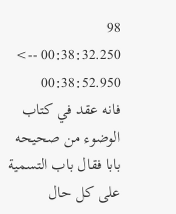98
00:38:32.250 --> 00:38:52.950
فانه عقد في كتاب الوضوء من صحيحه بابا فقال باب التسمية على كل حال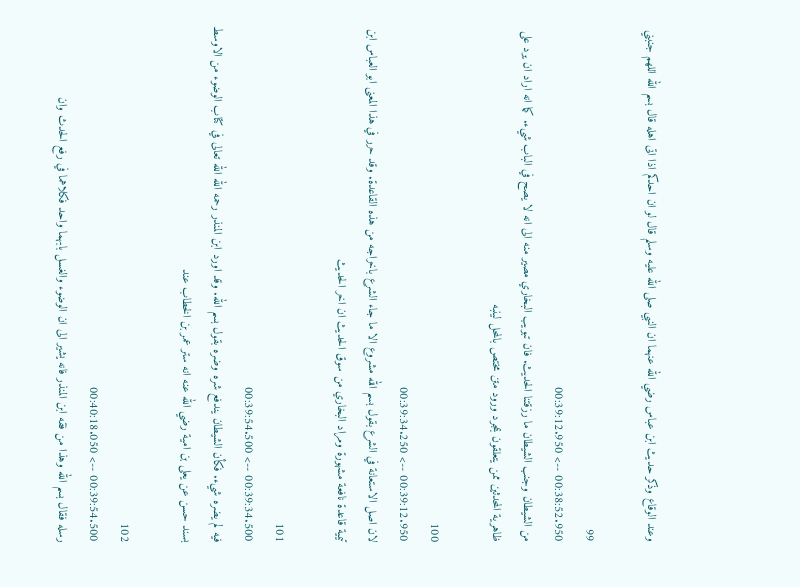وعند الوقاع وذكر حديث ابن عباس رضي الله عنهما ان النبي صلى الله عليه وسلم قال لو ان احدكم اذا اتى اهله قال بسم الله اللهم جنبني

99
00:38:52.950 --> 00:39:12.950
من الشيطان وجنب الشيطان ما رزقتنا الحديث. فان تبويب البخاري مصير منه الى انه لا يصح في الباب شيء. كما انه اراد ان يرد على ظاهرية المحدثين ممن يتعلقون بمجرد ورود متن مختص بالمحل لينبه

100
00:39:12.950 --> 00:39:34.250
لان اصل الاستعانة في الشرع بقول بسم الله مشروع الا ما جاء الشرع باخراجه من هذه القاعدة. وقد حرر في هذا المعنى ابو العباس ابن تيمية قاعدة نافعة مشهورة ومراد البخاري من سوق الحديث ان اخر الحديث

101
00:39:34.500 --> 00:39:54.500
فيه لم يضره شيء. فكأن الشيطان يندفع شره وضره بقول بسم الله. وقد اورد ابن المنذر رحمه الله الله تعالى في كتاب الوضوء من الاوسط بسند حسن عن يعلى بن امية رضي الله عنه انه ستر عمر بن الخطاب عند

102
00:39:54.500 --> 00:40:18.050
رسله فقال بسم الله وهذا من فقه ابن المنذر فانه يشير الى ان الوضوء والغسل بابهما واحد فكلاهما في رفع الحدث وان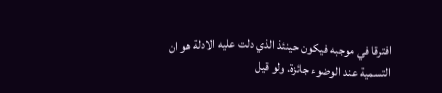افترقا في موجبه فيكون حينئذ الذي دلت عليه الادلة هو ان التسمية عند الوضوء جائزة. ولو قيل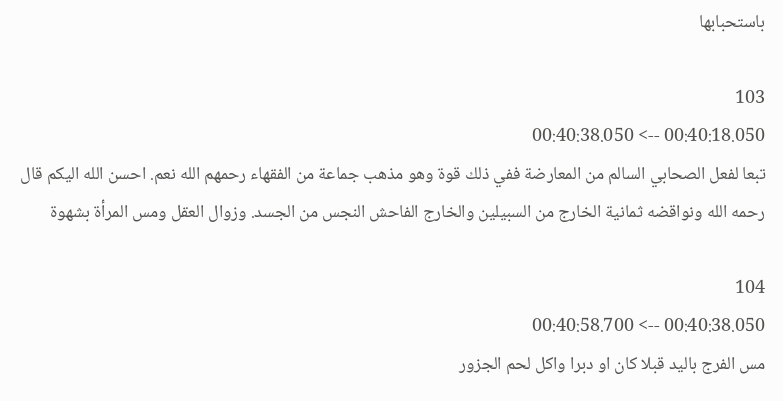باستحبابها

103
00:40:18.050 --> 00:40:38.050
تبعا لفعل الصحابي السالم من المعارضة ففي ذلك قوة وهو مذهب جماعة من الفقهاء رحمهم الله نعم. احسن الله اليكم قال رحمه الله ونواقضه ثمانية الخارج من السبيلين والخارج الفاحش النجس من الجسد. وزوال العقل ومس المرأة بشهوة

104
00:40:38.050 --> 00:40:58.700
مس الفرج باليد قبلا كان او دبرا واكل لحم الجزور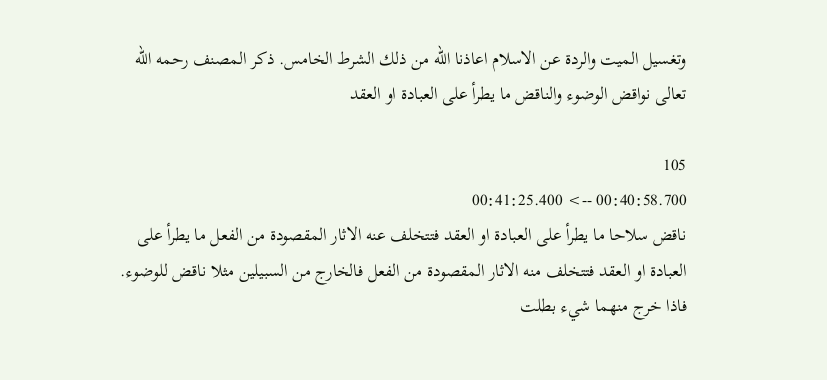وتغسيل الميت والردة عن الاسلام اعاذنا الله من ذلك الشرط الخامس. ذكر المصنف رحمه الله تعالى نواقض الوضوء والناقض ما يطرأ على العبادة او العقد

105
00:40:58.700 --> 00:41:25.400
ناقض سلاحا ما يطرأ على العبادة او العقد فتتخلف عنه الاثار المقصودة من الفعل ما يطرأ على العبادة او العقد فتتخلف منه الاثار المقصودة من الفعل فالخارج من السبيلين مثلا ناقض للوضوء. فاذا خرج منهما شيء بطلت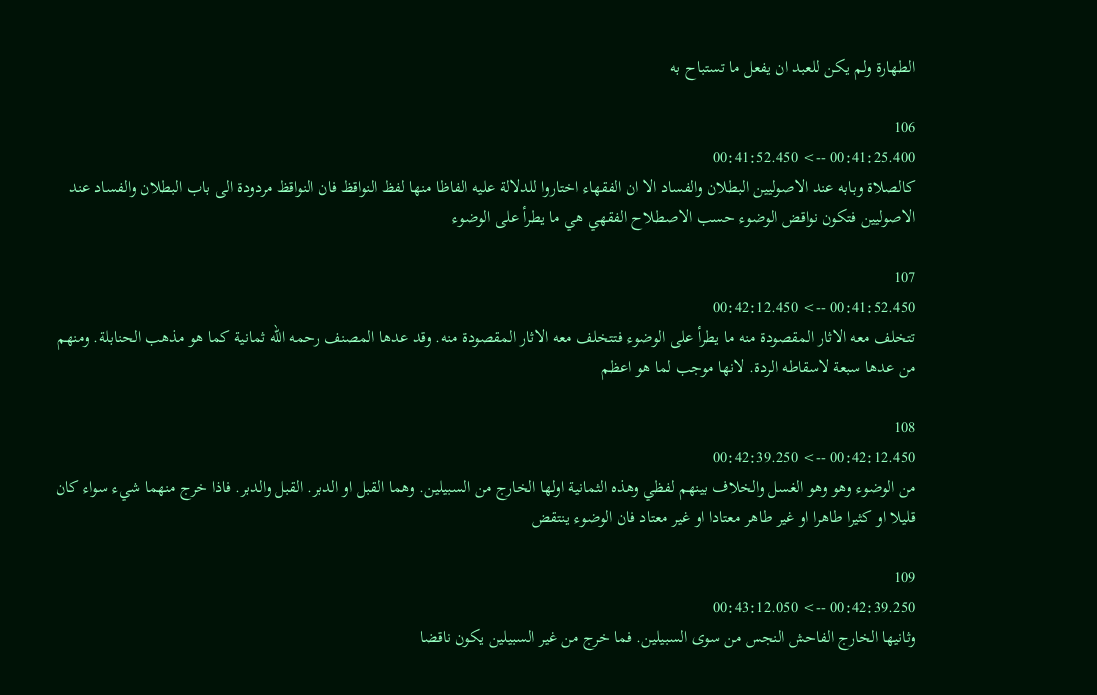الطهارة ولم يكن للعبد ان يفعل ما تستباح به

106
00:41:25.400 --> 00:41:52.450
كالصلاة وبابه عند الاصوليين البطلان والفساد الا ان الفقهاء اختاروا للدلالة عليه الفاظا منها لفظ النواقظ فان النواقظ مردودة الى باب البطلان والفساد عند الاصوليين فتكون نواقض الوضوء حسب الاصطلاح الفقهي هي ما يطرأ على الوضوء

107
00:41:52.450 --> 00:42:12.450
تتخلف معه الاثار المقصودة منه ما يطرأ على الوضوء فتتخلف معه الاثار المقصودة منه. وقد عدها المصنف رحمه الله ثمانية كما هو مذهب الحنابلة. ومنهم من عدها سبعة لاسقاطه الردة. لانها موجب لما هو اعظم

108
00:42:12.450 --> 00:42:39.250
من الوضوء وهو وهو الغسل والخلاف بينهم لفظي وهذه الثمانية اولها الخارج من السبيلين. وهما القبل او الدبر. القبل والدبر. فاذا خرج منهما شيء سواء كان قليلا او كثيرا طاهرا او غير طاهر معتادا او غير معتاد فان الوضوء ينتقض

109
00:42:39.250 --> 00:43:12.050
وثانيها الخارج الفاحش النجس من سوى السبيلين. فما خرج من غير السبيلين يكون ناقضا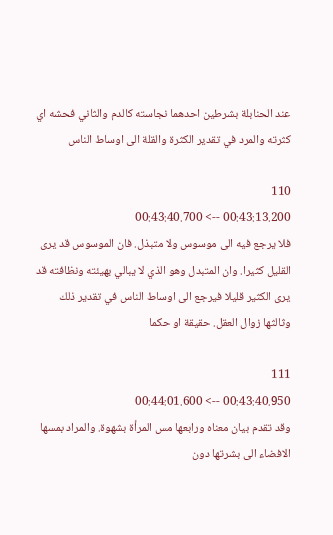عند الحنابلة بشرطين احدهما نجاسته كالدم والثاني فحشه اي كثرته والمرد في تقدير الكثرة والقلة الى اوساط الناس

110
00:43:13.200 --> 00:43:40.700
فلا يرجع فيه الى موسوس ولا متبذل. فان الموسوس قد يرى القليل كثيرا. وان المتبدل وهو الذي لا يبالي بهيئته ونظافته قد يرى الكثير قليلا فيرجع الى اوساط الناس في تقدير ذلك وثالثها زوال العقل. حقيقة او حكما

111
00:43:40.950 --> 00:44:01.600
وقد تقدم بيان معناه ورابعها مس المرأة بشهوة. والمراد بمسها الافضاء الى بشرتها دون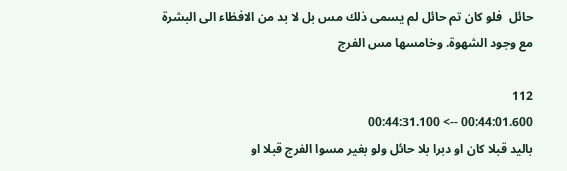حائل  فلو كان تم حائل لم يسمى ذلك مس بل لا بد من الافظاء الى البشرة مع وجود الشهوة. وخامسها مس الفرج

112
00:44:01.600 --> 00:44:31.100
باليد قبلا كان او دبرا بلا حائل ولو بغير مسوا الفرج قبلا او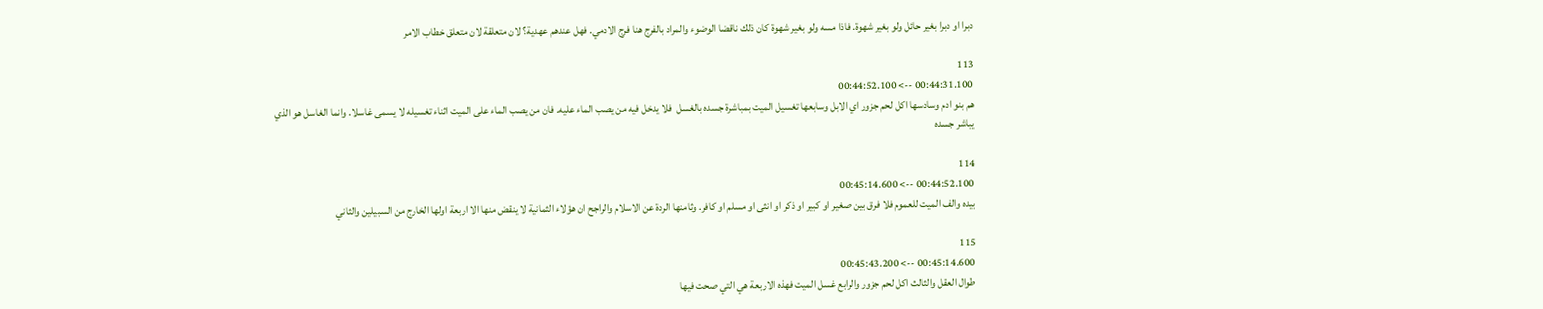دبرا او دبرا بغير حائل ولو بغير شهوة. فاذا مسه ولو بغير شهوة كان ذلك ناقضا الوضوء والمراد بالفرج هنا فرج الادمي. فهل عندهم عهدية؟ لان متعلقة لان متعلق خطاب الامر

113
00:44:31.100 --> 00:44:52.100
هم بنو ادم وسادسها اكل لحم جزور اي الابل وسابعها تغسيل الميت بمباشرة جسده بالغسل  فلا يدخل فيه من يصب الماء عليه. فان من يصب الماء على الميت اثناء تغسيله لا يسمى غاسلا. وانما الغاسل هو الذي يباشر جسده

114
00:44:52.100 --> 00:45:14.600
بيده والف الميت للعموم فلا فرق بين صغير او كبير او ذكر او انثى او مسلم او كافر. وثامنها الردة عن الاسلام والراجح ان هؤلاء الثمانية لا ينقض منها الا اربعة اولها الخارج من السبيلين والثاني

115
00:45:14.600 --> 00:45:43.200
طوال العقل والثالث اكل لحم جزور والرابع غسل الميت فهذه الاربعة هي التي صحت فيها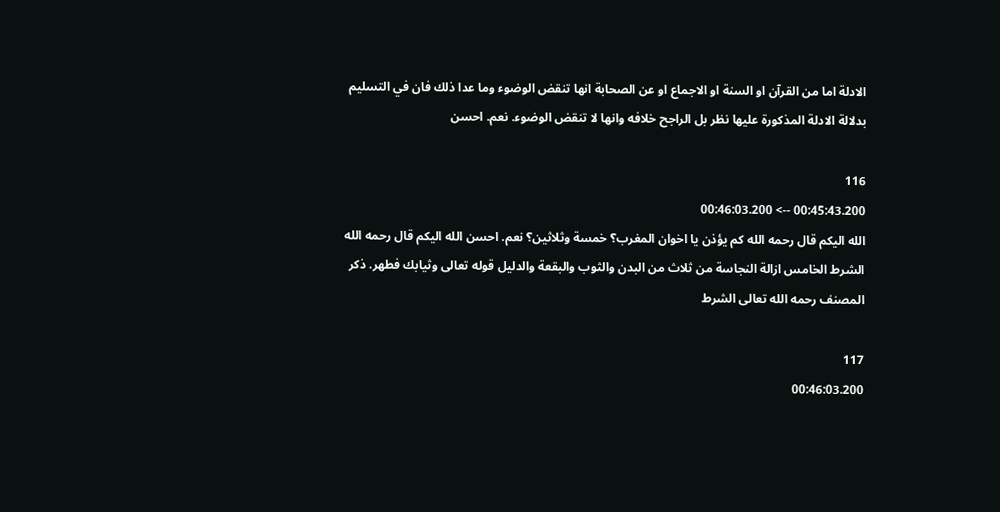الادلة اما من القرآن او السنة او الاجماع او عن الصحابة انها تنقض الوضوء وما عدا ذلك فان في التسليم بدلالة الادلة المذكورة عليها نظر بل الراجح خلافه وانها لا تنقض الوضوء. نعم. احسن

116
00:45:43.200 --> 00:46:03.200
الله اليكم قال رحمه الله كم يؤذن يا اخوان المغرب؟ خمسة وثلاثين؟ نعم. احسن الله اليكم قال رحمه الله الشرط الخامس ازالة النجاسة من ثلاث من البدن والثوب والبقعة والدليل قوله تعالى وثيابك فطهر. ذكر المصنف رحمه الله تعالى الشرط

117
00:46:03.200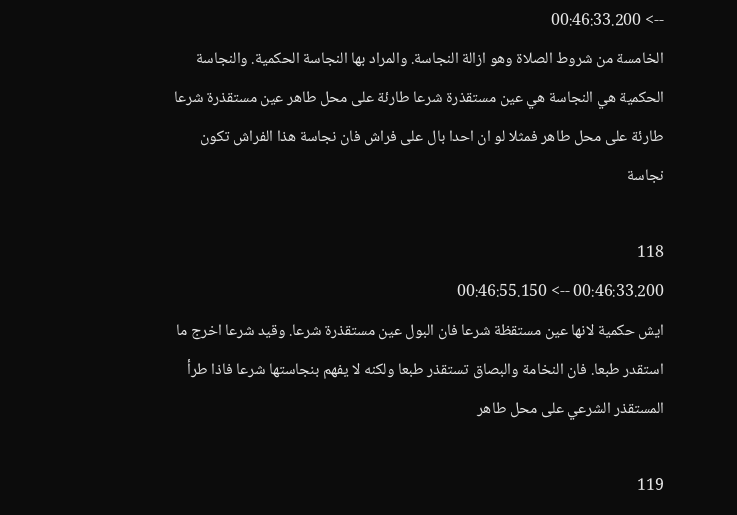--> 00:46:33.200
الخامسة من شروط الصلاة وهو ازالة النجاسة. والمراد بها النجاسة الحكمية. والنجاسة الحكمية هي النجاسة هي عين مستقذرة شرعا طارئة على محل طاهر عين مستقذرة شرعا طارئة على محل طاهر فمثلا لو ان احدا بال على فراش فان نجاسة هذا الفراش تكون نجاسة

118
00:46:33.200 --> 00:46:55.150
ايش حكمية لانها عين مستقظة شرعا فان البول عين مستقذرة شرعا. وقيد شرعا اخرج ما استقدر طبعا. فان النخامة والبصاق تستقذر طبعا ولكنه لا يفهم بنجاستها شرعا فاذا طرأ المستقذر الشرعي على محل طاهر

119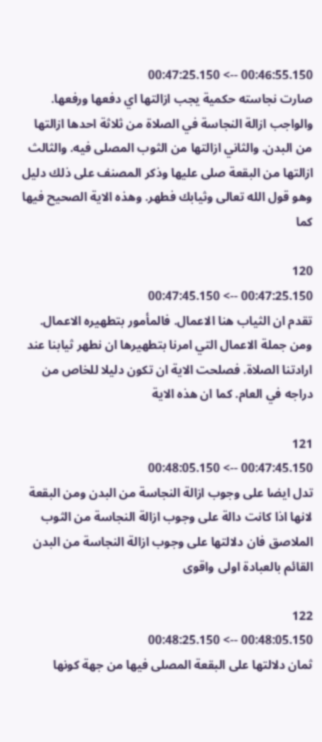00:46:55.150 --> 00:47:25.150
صارت نجاسته حكمية يجب ازالتها اي دفعها ورفعها. والواجب ازالة النجاسة في الصلاة من ثلاثة احدها ازالتها من البدن. والثاني ازالتها من الثوب المصلى فيه. والثالث ازالتها من البقعة صلى عليها وذكر المصنف على ذلك دليل وهو قول الله تعالى وثيابك فطهر. وهذه الاية الصحيح فيها كما

120
00:47:25.150 --> 00:47:45.150
تقدم ان الثياب هنا الاعمال. فالمأمور بتطهيره الاعمال. ومن جملة الاعمال التي امرنا بتطهيرها ان نطهر ثيابنا عند ارادتنا الصلاة. فصلحت الاية ان تكون دليلا للخاص من دراجه في العام. كما ان هذه الاية

121
00:47:45.150 --> 00:48:05.150
تدل ايضا على وجوب ازالة النجاسة من البدن ومن البقعة لانها اذا كانت دالة على وجوب ازالة النجاسة من الثوب الملاصق فان دلالتها على وجوب ازالة النجاسة من البدن القائم بالعبادة اولى واقوى

122
00:48:05.150 --> 00:48:25.150
ثمان دلالتها على البقعة المصلى فيها من جهة كونها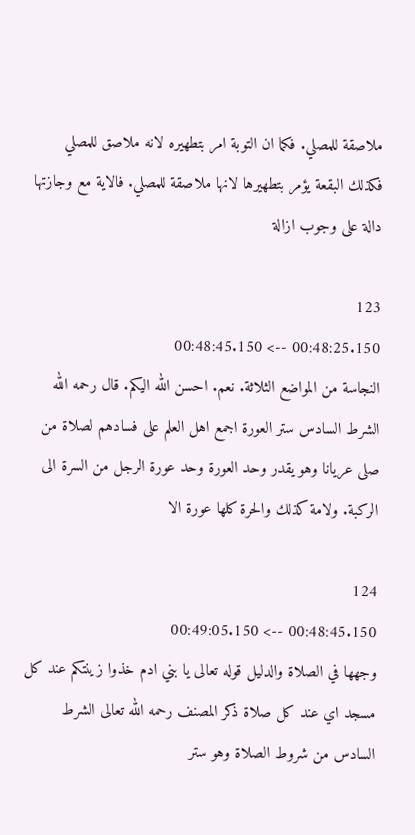ملاصقة للمصلي. فكما ان التوبة امر بتطهيره لانه ملاصق للمصلي فكذلك البقعة يؤمر بتطهيرها لانها ملاصقة للمصلي. فالاية مع وجازتها دالة على وجوب ازالة

123
00:48:25.150 --> 00:48:45.150
النجاسة من المواضع الثلاثة. نعم. احسن الله اليكم. قال رحمه الله الشرط السادس ستر العورة اجمع اهل العلم على فسادهم لصلاة من صلى عريانا وهو يقدر وحد العورة وحد عورة الرجل من السرة الى الركبة. ولامة كذلك والحرة كلها عورة الا

124
00:48:45.150 --> 00:49:05.150
وجهها في الصلاة والدليل قوله تعالى يا بني ادم خذوا زينتكم عند كل مسجد اي عند كل صلاة ذكر المصنف رحمه الله تعالى الشرط السادس من شروط الصلاة وهو ستر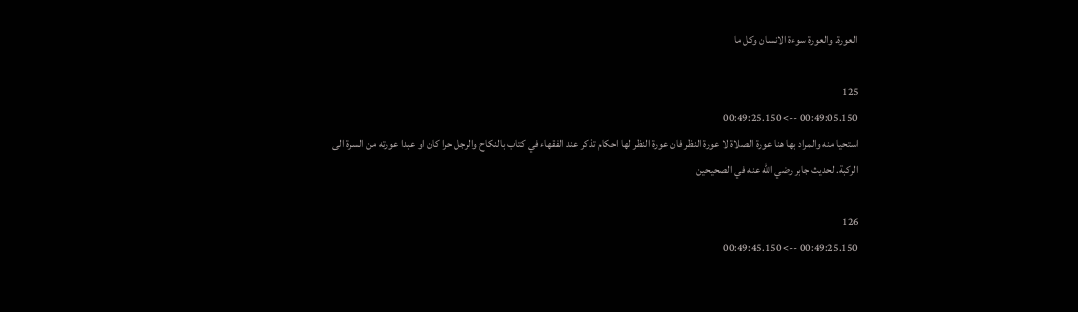العورة. والعورة سوءة الانسان وكل ما

125
00:49:05.150 --> 00:49:25.150
استحيا منه والمراد بها هنا عورة الصلاة لا عورة النظر فان عورة النظر لها احكام تذكر عند الفقهاء في كتاب بالنكاح والرجل حرا كان او عبدا عورته من السرة الى الركبة. لحديث جابر رضي الله عنه في الصحيحين

126
00:49:25.150 --> 00:49:45.150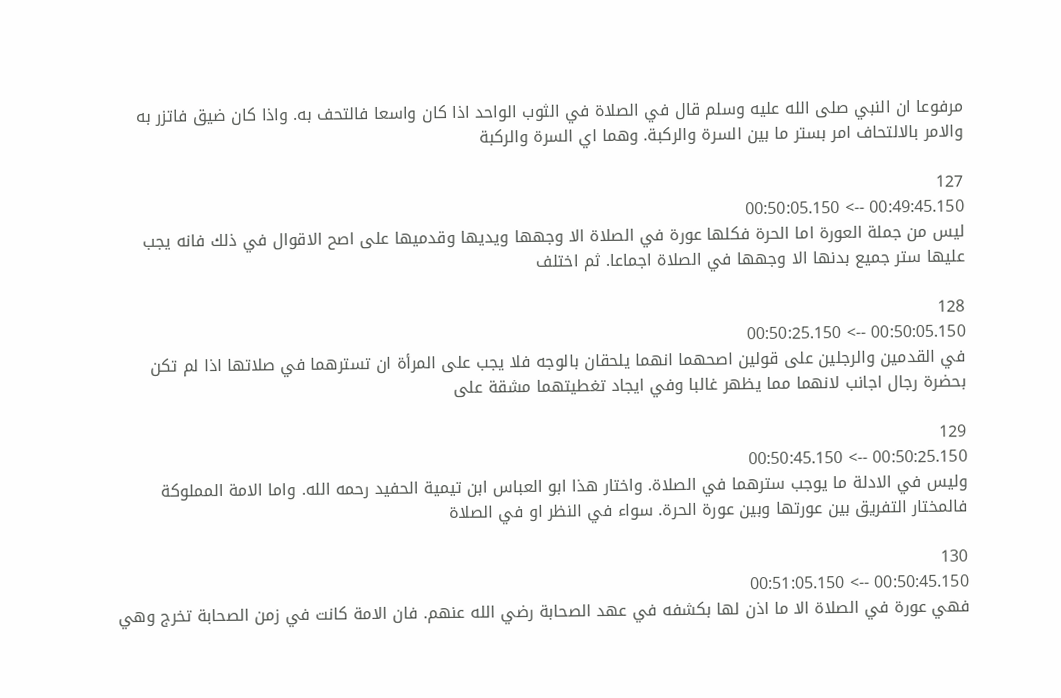مرفوعا ان النبي صلى الله عليه وسلم قال في الصلاة في الثوب الواحد اذا كان واسعا فالتحف به. واذا كان ضيق فاتزر به والامر بالالتحاف امر بستر ما بين السرة والركبة. وهما اي السرة والركبة

127
00:49:45.150 --> 00:50:05.150
ليس من جملة العورة اما الحرة فكلها عورة في الصلاة الا وجهها ويديها وقدميها على اصح الاقوال في ذلك فانه يجب عليها ستر جميع بدنها الا وجهها في الصلاة اجماعا. ثم اختلف

128
00:50:05.150 --> 00:50:25.150
في القدمين والرجلين على قولين اصحهما انهما يلحقان بالوجه فلا يجب على المرأة ان تسترهما في صلاتها اذا لم تكن بحضرة رجال اجانب لانهما مما يظهر غالبا وفي ايجاد تغطيتهما مشقة على

129
00:50:25.150 --> 00:50:45.150
وليس في الادلة ما يوجب سترهما في الصلاة. واختار هذا ابو العباس ابن تيمية الحفيد رحمه الله. واما الامة المملوكة فالمختار التفريق بين عورتها وبين عورة الحرة. سواء في النظر او في الصلاة

130
00:50:45.150 --> 00:51:05.150
فهي عورة في الصلاة الا ما اذن لها بكشفه في عهد الصحابة رضي الله عنهم. فان الامة كانت في زمن الصحابة تخرج وهي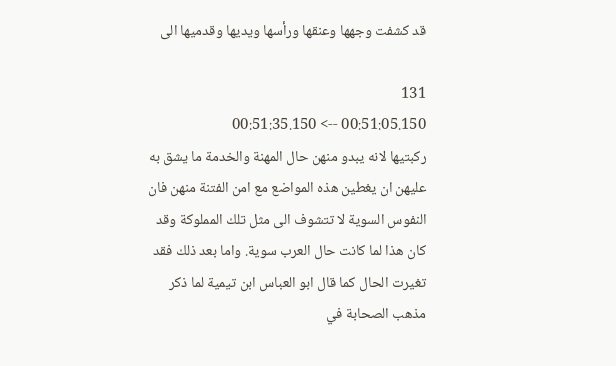قد كشفت وجهها وعنقها ورأسها ويديها وقدميها الى

131
00:51:05.150 --> 00:51:35.150
ركبتيها لانه يبدو منهن حال المهنة والخدمة ما يشق به عليهن ان يغطين هذه المواضع مع امن الفتنة منهن فان النفوس السوية لا تتشوف الى مثل تلك المملوكة وقد كان هذا لما كانت حال العرب سوية. واما بعد ذلك فقد تغيرت الحال كما قال ابو العباس ابن تيمية لما ذكر مذهب الصحابة في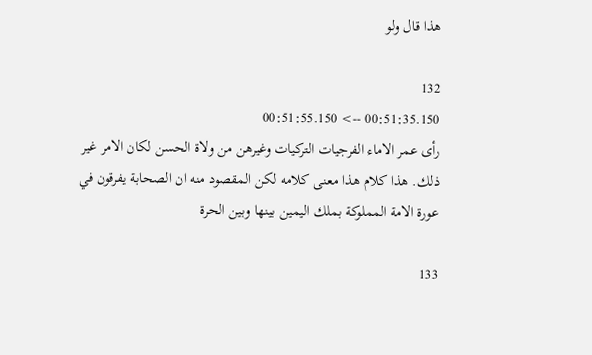هذا قال ولو

132
00:51:35.150 --> 00:51:55.150
رأى عمر الاماء الفرجيات التركيات وغيرهن من ولاة الحسن لكان الامر غير ذلك. هذا كلام هذا معنى كلامه لكن المقصود منه ان الصحابة يفرقون في عورة الامة المملوكة بملك اليمين بينها وبين الحرة

133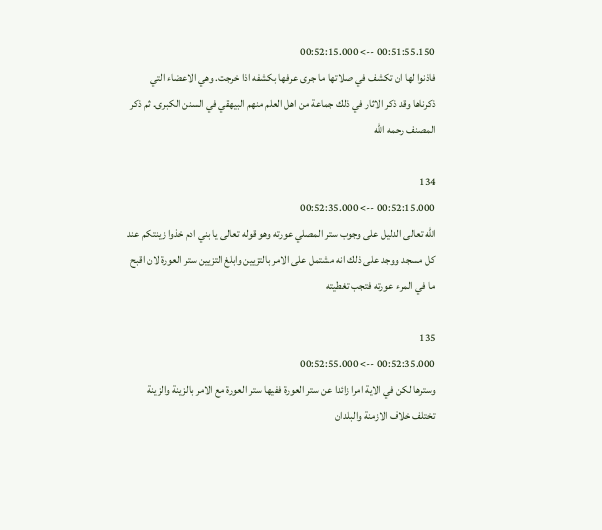00:51:55.150 --> 00:52:15.000
فاذنوا لها ان تكشف في صلاتها ما جرى عرفها بكشفه اذا خرجت. وهي الاعضاء التي ذكرناها وقد ذكر الاثار في ذلك جماعة من اهل العلم منهم البيهقي في السنن الكبرى. ثم ذكر المصنف رحمه الله

134
00:52:15.000 --> 00:52:35.000
الله تعالى الدليل على وجوب ستر المصلي عورته وهو قوله تعالى يا بني ادم خذوا زينتكم عند كل مسجد ووجد على ذلك انه مشتمل على الامر بالتزيين وابلغ التزيين ستر العورة لان اقبح ما في المرء عورته فتجب تغطيته

135
00:52:35.000 --> 00:52:55.000
وسترها لكن في الاية امرا زائدا عن ستر العورة ففيها ستر العورة مع الامر بالزينة والزينة تختلف خلاف الازمنة والبلدان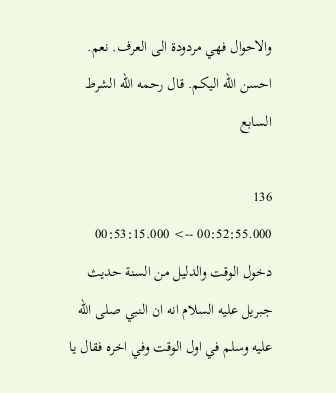والاحوال فهي مردودة الى العرف. نعم. احسن الله اليكم. قال رحمه الله الشرط السابع

136
00:52:55.000 --> 00:53:15.000
دخول الوقت والدليل من السنة حديث جبريل عليه السلام انه ان النبي صلى الله عليه وسلم في اول الوقت وفي اخره فقال يا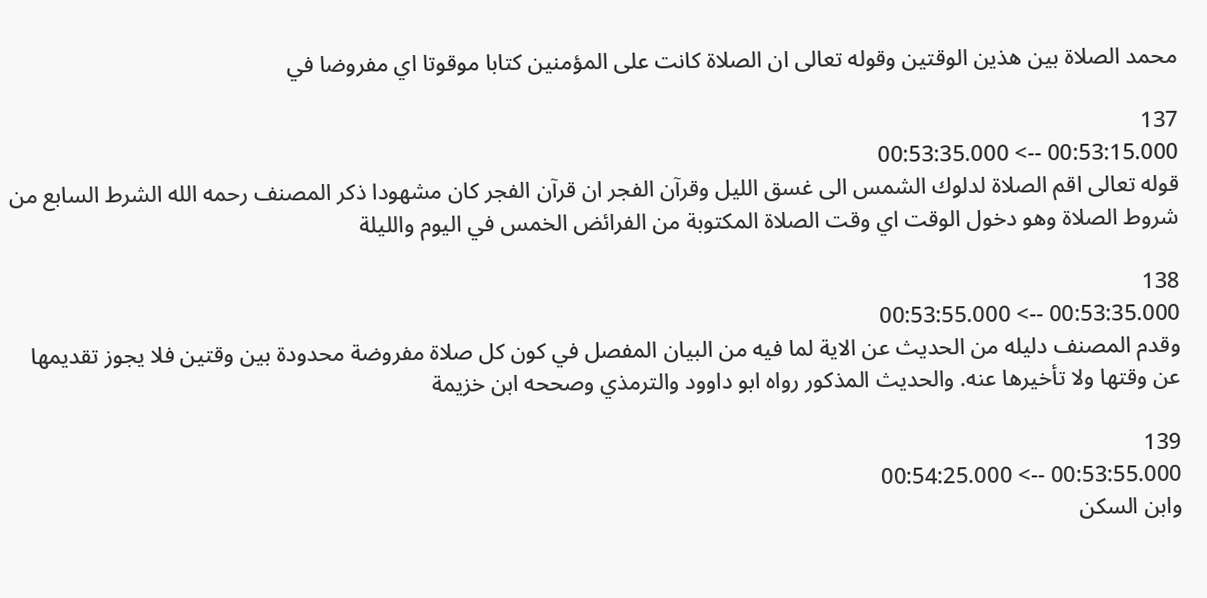محمد الصلاة بين هذين الوقتين وقوله تعالى ان الصلاة كانت على المؤمنين كتابا موقوتا اي مفروضا في

137
00:53:15.000 --> 00:53:35.000
قوله تعالى اقم الصلاة لدلوك الشمس الى غسق الليل وقرآن الفجر ان قرآن الفجر كان مشهودا ذكر المصنف رحمه الله الشرط السابع من شروط الصلاة وهو دخول الوقت اي وقت الصلاة المكتوبة من الفرائض الخمس في اليوم والليلة

138
00:53:35.000 --> 00:53:55.000
وقدم المصنف دليله من الحديث عن الاية لما فيه من البيان المفصل في كون كل صلاة مفروضة محدودة بين وقتين فلا يجوز تقديمها عن وقتها ولا تأخيرها عنه. والحديث المذكور رواه ابو داوود والترمذي وصححه ابن خزيمة

139
00:53:55.000 --> 00:54:25.000
وابن السكن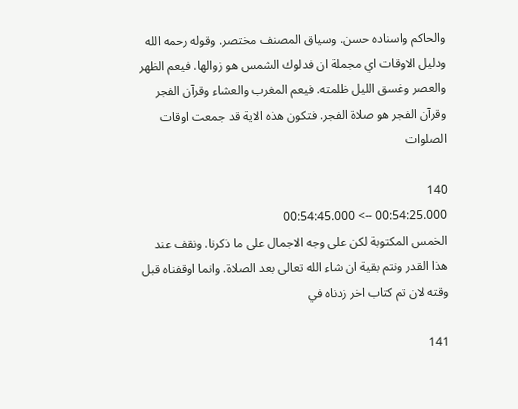والحاكم واسناده حسن. وسياق المصنف مختصر. وقوله رحمه الله ودليل الاوقات اي مجملة ان فدلوك الشمس هو زوالها. فيعم الظهر والعصر وغسق الليل ظلمته. فيعم المغرب والعشاء وقرآن الفجر وقرآن الفجر هو صلاة الفجر. فتكون هذه الاية قد جمعت اوقات الصلوات

140
00:54:25.000 --> 00:54:45.000
الخمس المكتوبة لكن على وجه الاجمال على ما ذكرنا. ونقف عند هذا القدر ونتم بقية ان شاء الله تعالى بعد الصلاة. وانما اوقفناه قبل وقته لان تم كتاب اخر زدناه في

141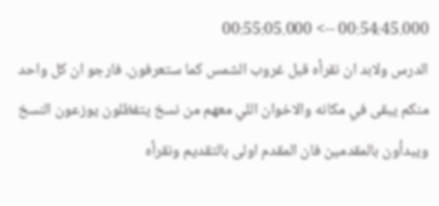00:54:45.000 --> 00:55:05.000
الدرس ولابد ان نقرأه قبل غروب الشمس كما ستعرفون. فارجو ان كل واحد منكم يبقى في مكانه والاخوان اللي معهم من نسخ يتفظلون يوزعون النسخ ويبدأون بالمقدمين فان المقدم اولى بالتقديم ونقرأه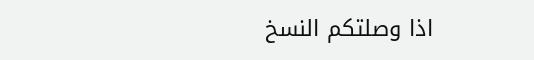اذا وصلتكم النسخ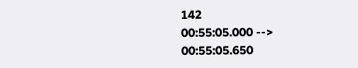142
00:55:05.000 --> 00:55:05.650